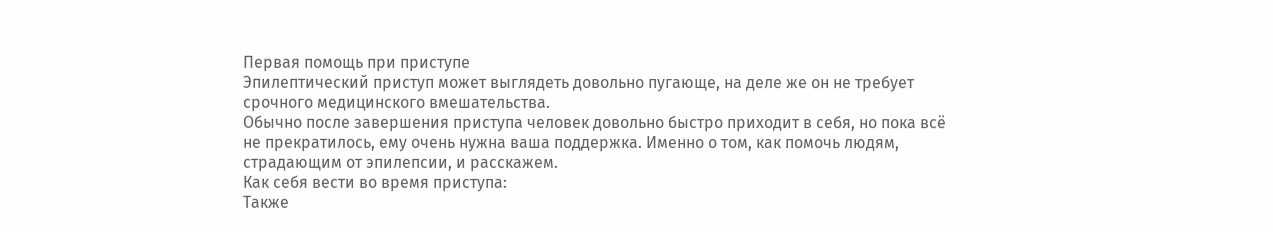Первая помощь при приступе
Эпилептический приступ может выглядеть довольно пугающе, на деле же он не требует срочного медицинского вмешательства.
Обычно после завершения приступа человек довольно быстро приходит в себя, но пока всё не прекратилось, ему очень нужна ваша поддержка. Именно о том, как помочь людям, страдающим от эпилепсии, и расскажем.
Как себя вести во время приступа:
Также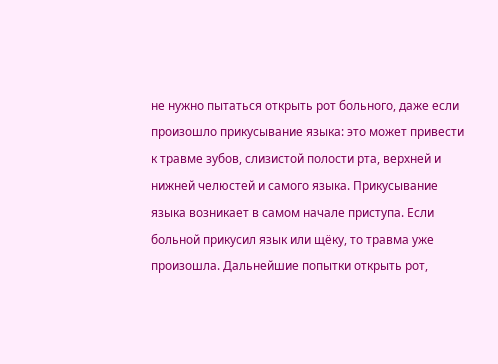не нужно пытаться открыть рот больного, даже если произошло прикусывание языка: это может привести к травме зубов, слизистой полости рта, верхней и нижней челюстей и самого языка. Прикусывание языка возникает в самом начале приступа. Если больной прикусил язык или щёку, то травма уже произошла. Дальнейшие попытки открыть рот,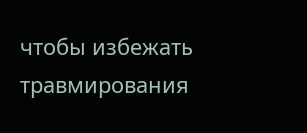чтобы избежать травмирования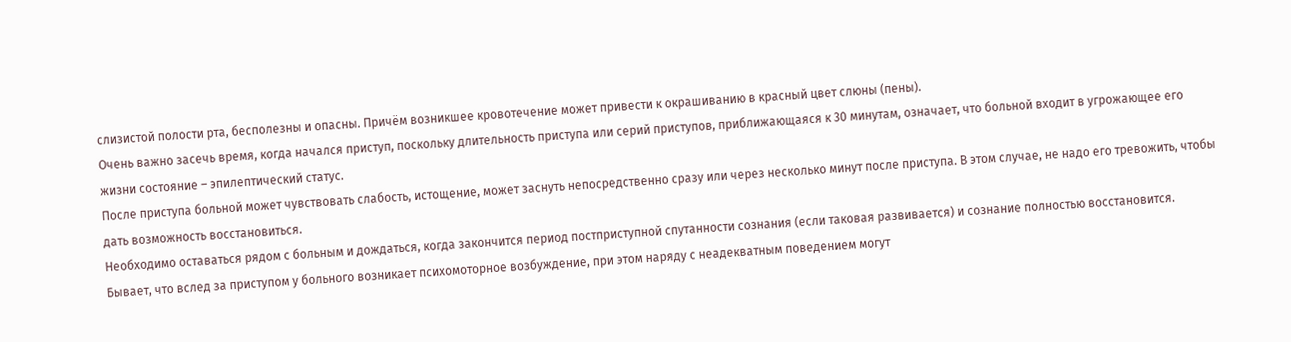слизистой полости рта, бесполезны и опасны. Причём возникшее кровотечение может привести к окрашиванию в красный цвет слюны (пены).
Очень важно засечь время, когда начался приступ, поскольку длительность приступа или серий приступов, приближающаяся к 30 минутам, означает, что больной входит в угрожающее его жизни состояние – эпилептический статус.
После приступа больной может чувствовать слабость, истощение, может заснуть непосредственно сразу или через несколько минут после приступа. В этом случае, не надо его тревожить, чтобы дать возможность восстановиться.
Необходимо оставаться рядом с больным и дождаться, когда закончится период постприступной спутанности сознания (если таковая развивается) и сознание полностью восстановится.
Бывает, что вслед за приступом у больного возникает психомоторное возбуждение, при этом наряду с неадекватным поведением могут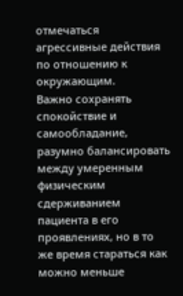отмечаться агрессивные действия по отношению к окружающим.
Важно сохранять спокойствие и самообладание, разумно балансировать между умеренным физическим сдерживанием пациента в его проявлениях, но в то же время стараться как можно меньше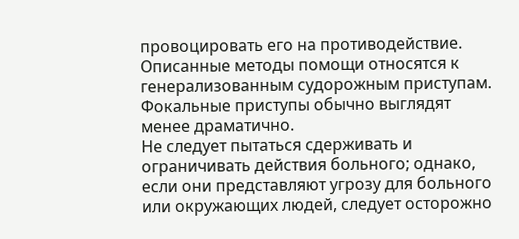провоцировать его на противодействие.
Описанные методы помощи относятся к генерализованным судорожным приступам.
Фокальные приступы обычно выглядят менее драматично.
Не следует пытаться сдерживать и ограничивать действия больного; однако, если они представляют угрозу для больного или окружающих людей, следует осторожно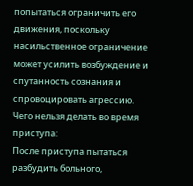попытаться ограничить его движения, поскольку насильственное ограничение может усилить возбуждение и спутанность сознания и спровоцировать агрессию.
Чего нельзя делать во время приступа:
После приступа пытаться разбудить больного,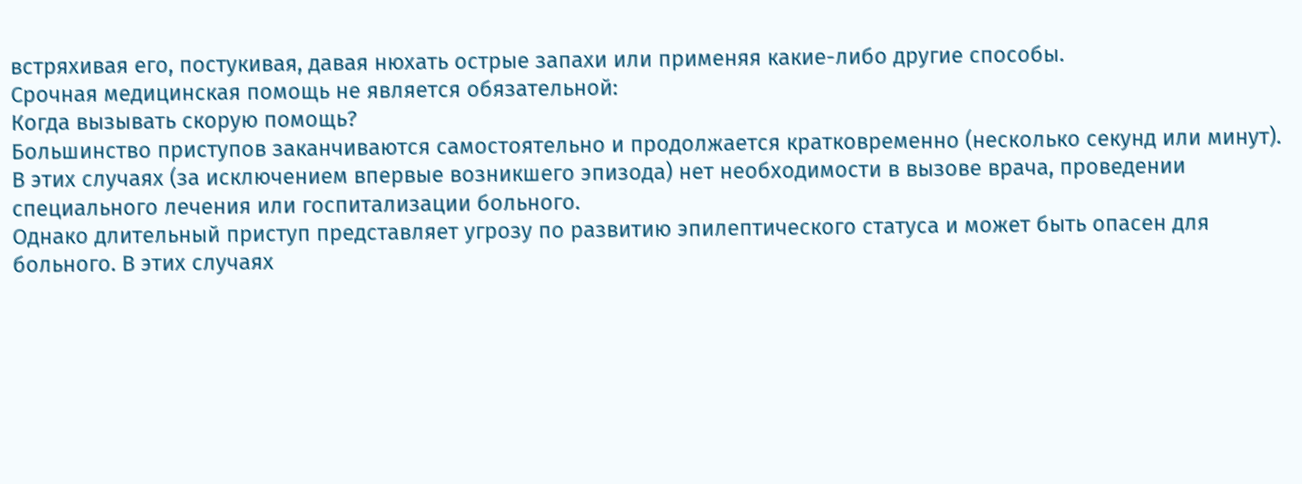встряхивая его, постукивая, давая нюхать острые запахи или применяя какие-либо другие способы.
Срочная медицинская помощь не является обязательной:
Когда вызывать скорую помощь?
Большинство приступов заканчиваются самостоятельно и продолжается кратковременно (несколько секунд или минут). В этих случаях (за исключением впервые возникшего эпизода) нет необходимости в вызове врача, проведении специального лечения или госпитализации больного.
Однако длительный приступ представляет угрозу по развитию эпилептического статуса и может быть опасен для больного. В этих случаях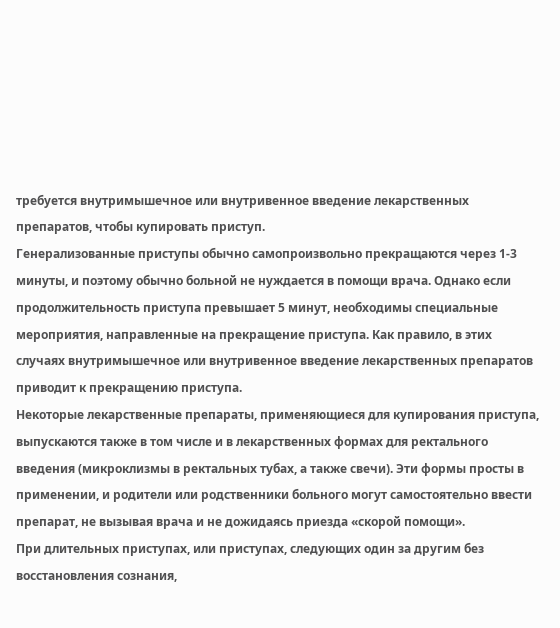требуется внутримышечное или внутривенное введение лекарственных препаратов, чтобы купировать приступ.
Генерализованные приступы обычно самопроизвольно прекращаются через 1-3 минуты, и поэтому обычно больной не нуждается в помощи врача. Однако если продолжительность приступа превышает 5 минут, необходимы специальные мероприятия, направленные на прекращение приступа. Как правило, в этих случаях внутримышечное или внутривенное введение лекарственных препаратов приводит к прекращению приступа.
Некоторые лекарственные препараты, применяющиеся для купирования приступа, выпускаются также в том числе и в лекарственных формах для ректального введения (микроклизмы в ректальных тубах, а также свечи). Эти формы просты в применении, и родители или родственники больного могут самостоятельно ввести препарат, не вызывая врача и не дожидаясь приезда «скорой помощи».
При длительных приступах, или приступах, следующих один за другим без восстановления сознания,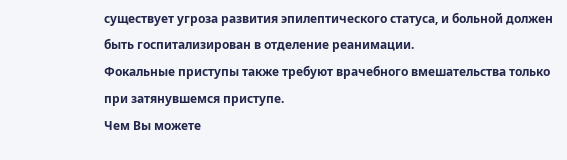существует угроза развития эпилептического статуса, и больной должен быть госпитализирован в отделение реанимации.
Фокальные приступы также требуют врачебного вмешательства только при затянувшемся приступе.
Чем Вы можете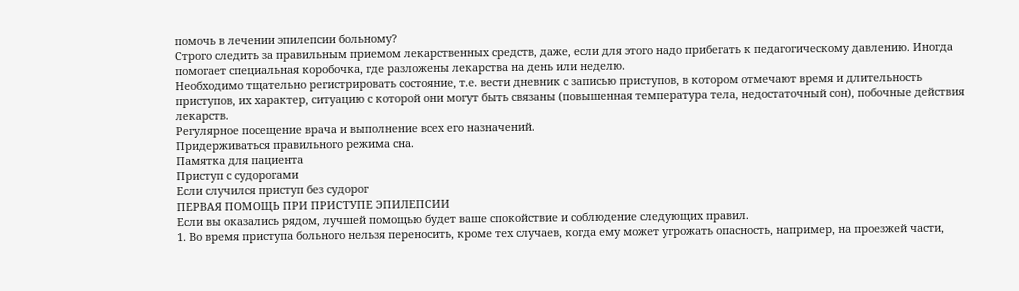помочь в лечении эпилепсии больному?
Строго следить за правильным приемом лекарственных средств, даже, если для этого надо прибегать к педагогическому давлению. Иногда помогает специальная коробочка, где разложены лекарства на день или неделю.
Необходимо тщательно регистрировать состояние, т.е. вести дневник с записью приступов, в котором отмечают время и длительность приступов, их характер, ситуацию с которой они могут быть связаны (повышенная температура тела, недостаточный сон), побочные действия лекарств.
Регулярное посещение врача и выполнение всех его назначений.
Придерживаться правильного режима сна.
Памятка для пациента
Приступ с судорогами
Если случился приступ без судорог
ПЕРВАЯ ПОМОЩЬ ПРИ ПРИСТУПЕ ЭПИЛЕПСИИ
Если вы оказались рядом, лучшей помощью будет ваше спокойствие и соблюдение следующих правил.
1. Во время приступа больного нельзя переносить, кроме тех случаев, когда ему может угрожать опасность, например, на проезжей части,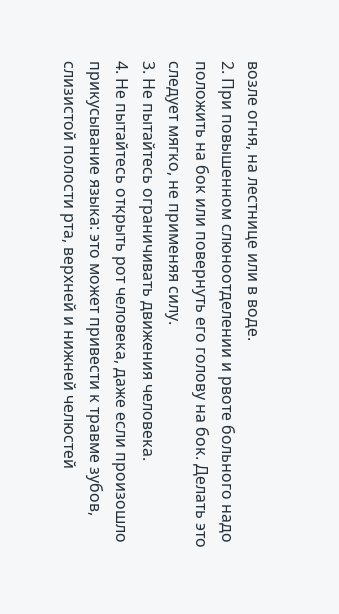возле огня, на лестнице или в воде.
2. При повышенном слюноотделении и рвоте больного надо положить на бок или повернуть его голову на бок. Делать это следует мягко, не применяя силу.
3. Не пытайтесь ограничивать движения человека.
4. Не пытайтесь открыть рот человека, даже если произошло прикусывание языка: это может привести к травме зубов, слизистой полости рта, верхней и нижней челюстей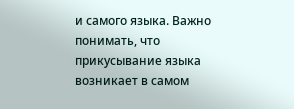и самого языка. Важно понимать, что прикусывание языка возникает в самом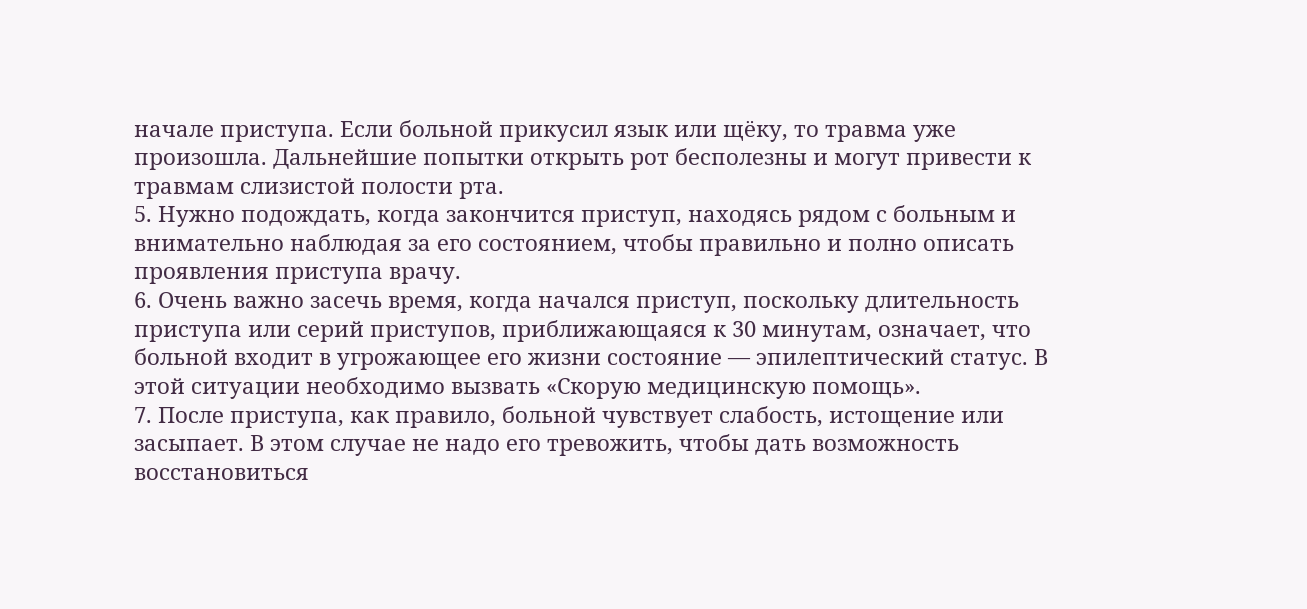начале приступа. Если больной прикусил язык или щёку, то травма уже произошла. Дальнейшие попытки открыть рот бесполезны и могут привести к травмам слизистой полости рта.
5. Нужно подождать, когда закончится приступ, находясь рядом с больным и внимательно наблюдая за его состоянием, чтобы правильно и полно описать проявления приступа врачу.
6. Очень важно засечь время, когда начался приступ, поскольку длительность приступа или серий приступов, приближающаяся к 30 минутам, означает, что больной входит в угрожающее его жизни состояние — эпилептический статус. В этой ситуации необходимо вызвать «Скорую медицинскую помощь».
7. После приступа, как правило, больной чувствует слабость, истощение или засыпает. В этом случае не надо его тревожить, чтобы дать возможность восстановиться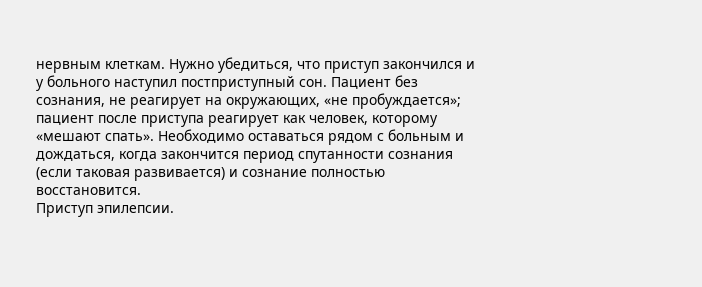нервным клеткам. Нужно убедиться, что приступ закончился и у больного наступил постприступный сон. Пациент без сознания, не реагирует на окружающих, «не пробуждается»; пациент после приступа реагирует как человек, которому «мешают спать». Необходимо оставаться рядом с больным и дождаться, когда закончится период спутанности сознания (если таковая развивается) и сознание полностью восстановится.
Приступ эпилепсии.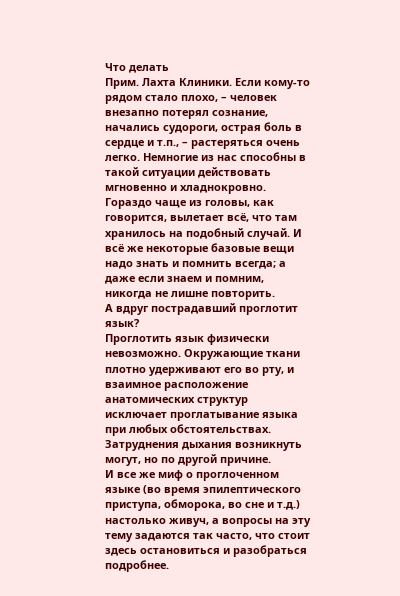Что делать
Прим. Лахта Клиники. Если кому-то рядом стало плохо, – человек внезапно потерял сознание, начались судороги, острая боль в сердце и т.п., – растеряться очень легко. Немногие из нас способны в такой ситуации действовать мгновенно и хладнокровно. Гораздо чаще из головы, как говорится, вылетает всё, что там хранилось на подобный случай. И всё же некоторые базовые вещи надо знать и помнить всегда; а даже если знаем и помним, никогда не лишне повторить.
А вдруг пострадавший проглотит язык?
Проглотить язык физически невозможно. Окружающие ткани плотно удерживают его во рту, и взаимное расположение анатомических структур исключает проглатывание языка при любых обстоятельствах. Затруднения дыхания возникнуть могут, но по другой причине.
И все же миф о проглоченном языке (во время эпилептического приступа, обморока, во сне и т.д.) настолько живуч, а вопросы на эту тему задаются так часто, что стоит здесь остановиться и разобраться подробнее.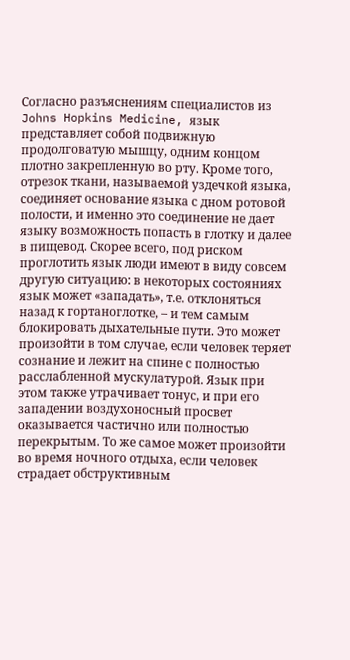Согласно разъяснениям специалистов из Johns Hopkins Medicine, язык представляет собой подвижную продолговатую мышцу, одним концом плотно закрепленную во рту. Кроме того, отрезок ткани, называемой уздечкой языка, соединяет основание языка с дном ротовой полости, и именно это соединение не дает языку возможность попасть в глотку и далее в пищевод. Скорее всего, под риском проглотить язык люди имеют в виду совсем другую ситуацию: в некоторых состояниях язык может «западать», т.е. отклоняться назад к гортаноглотке, – и тем самым блокировать дыхательные пути. Это может произойти в том случае, если человек теряет сознание и лежит на спине с полностью расслабленной мускулатурой. Язык при этом также утрачивает тонус, и при его западении воздухоносный просвет оказывается частично или полностью перекрытым. То же самое может произойти во время ночного отдыха, если человек страдает обструктивным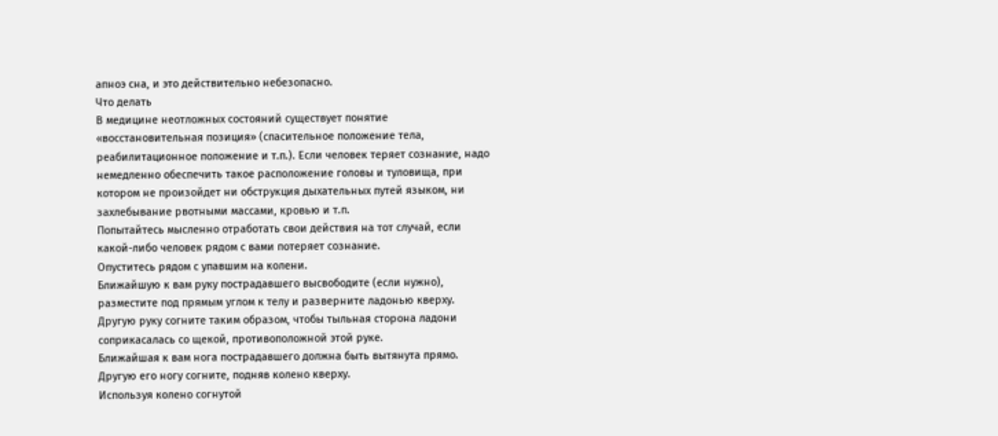апноэ сна, и это действительно небезопасно.
Что делать
В медицине неотложных состояний существует понятие «восстановительная позиция» (спасительное положение тела, реабилитационное положение и т.п.). Если человек теряет сознание, надо немедленно обеспечить такое расположение головы и туловища, при котором не произойдет ни обструкция дыхательных путей языком, ни захлебывание рвотными массами, кровью и т.п.
Попытайтесь мысленно отработать свои действия на тот случай, если какой-либо человек рядом с вами потеряет сознание.
Опуститесь рядом с упавшим на колени.
Ближайшую к вам руку пострадавшего высвободите (если нужно), разместите под прямым углом к телу и разверните ладонью кверху.
Другую руку согните таким образом, чтобы тыльная сторона ладони соприкасалась со щекой, противоположной этой руке.
Ближайшая к вам нога пострадавшего должна быть вытянута прямо. Другую его ногу согните, подняв колено кверху.
Используя колено согнутой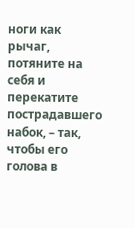ноги как рычаг, потяните на себя и перекатите пострадавшего набок, – так, чтобы его голова в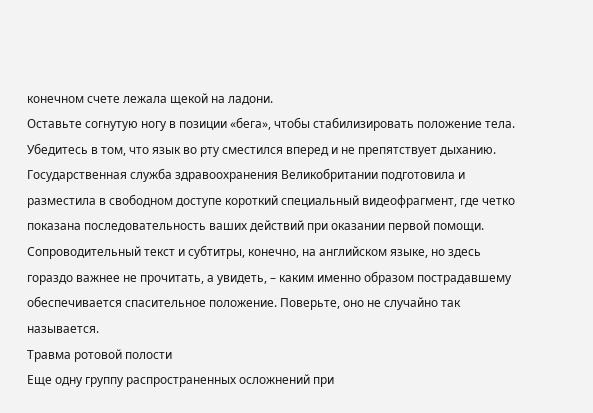конечном счете лежала щекой на ладони.
Оставьте согнутую ногу в позиции «бега», чтобы стабилизировать положение тела.
Убедитесь в том, что язык во рту сместился вперед и не препятствует дыханию.
Государственная служба здравоохранения Великобритании подготовила и разместила в свободном доступе короткий специальный видеофрагмент, где четко показана последовательность ваших действий при оказании первой помощи. Сопроводительный текст и субтитры, конечно, на английском языке, но здесь гораздо важнее не прочитать, а увидеть, – каким именно образом пострадавшему обеспечивается спасительное положение. Поверьте, оно не случайно так называется.
Травма ротовой полости
Еще одну группу распространенных осложнений при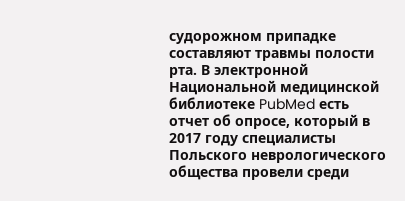судорожном припадке составляют травмы полости рта. В электронной Национальной медицинской библиотеке PubMed есть отчет об опросе, который в 2017 году специалисты Польского неврологического общества провели среди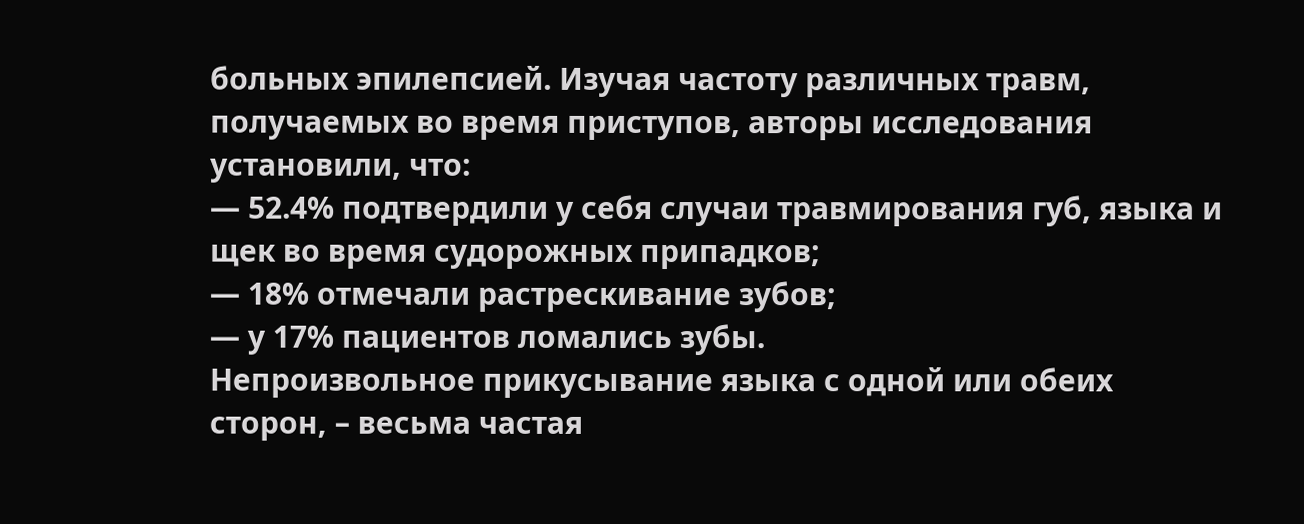больных эпилепсией. Изучая частоту различных травм, получаемых во время приступов, авторы исследования установили, что:
— 52.4% подтвердили у себя случаи травмирования губ, языка и щек во время судорожных припадков;
— 18% отмечали растрескивание зубов;
— у 17% пациентов ломались зубы.
Непроизвольное прикусывание языка с одной или обеих сторон, – весьма частая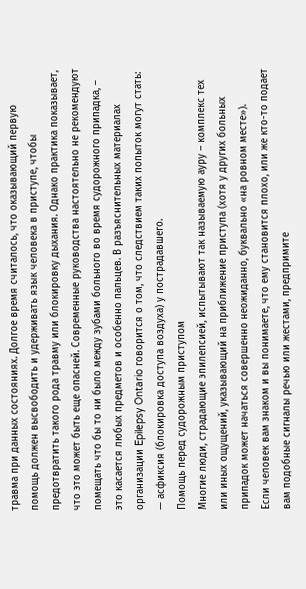травма при данных состояниях. Долгое время считалось, что оказывающий первую помощь должен высвободить и удерживать язык человека в приступе, чтобы предотвратить такого рода травму или блокировку дыхания. Однако практика показывает, что это может быть еще опасней. Современные руководства настоятельно не рекомендуют помещать что бы то ни было между зубами больного во время судорожного припадка, – это касается любых предметов и особенно пальцев. В разъяснительных материалах организации Epilepsy Ontario говорится о том, что следствием таких попыток могут стать:
— асфиксия (блокировка доступа воздуха) у пострадавшего.
Помощь перед судорожным приступом
Многие люди, страдающие эпилепсией, испытывают так называемую ауру – комплекс тех или иных ощущений, указывающий на приближение приступа (хотя у других больных припадок может начаться совершенно неожиданно, буквально «на ровном месте»).
Если человек вам знаком и вы понимаете, что ему становится плохо, или же кто-то подает вам подобные сигналы речью или жестами, предпримите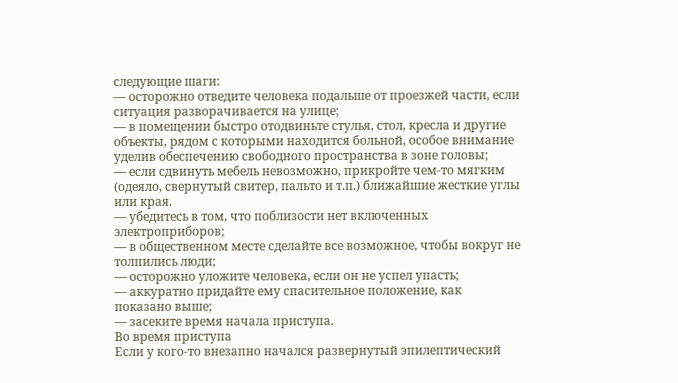следующие шаги:
— осторожно отведите человека подальше от проезжей части, если ситуация разворачивается на улице;
— в помещении быстро отодвиньте стулья, стол, кресла и другие объекты, рядом с которыми находится больной, особое внимание уделив обеспечению свободного пространства в зоне головы;
— если сдвинуть мебель невозможно, прикройте чем-то мягким (одеяло, свернутый свитер, пальто и т.п.) ближайшие жесткие углы или края.
— убедитесь в том, что поблизости нет включенных электроприборов;
— в общественном месте сделайте все возможное, чтобы вокруг не толпились люди;
— осторожно уложите человека, если он не успел упасть;
— аккуратно придайте ему спасительное положение, как показано выше;
— засеките время начала приступа.
Во время приступа
Если у кого-то внезапно начался развернутый эпилептический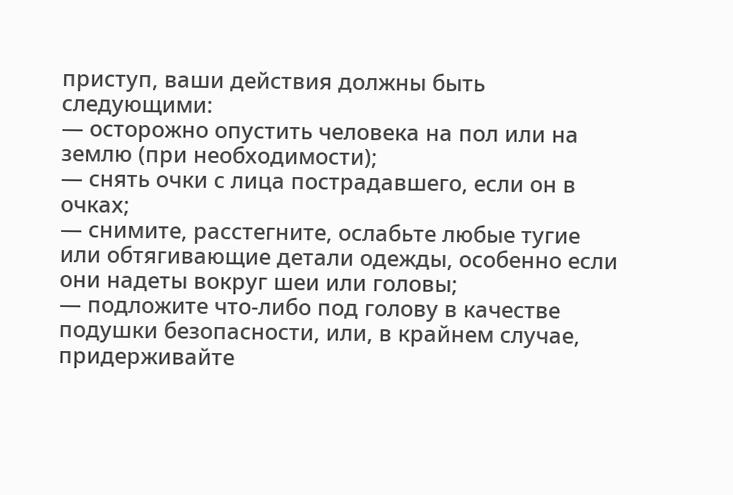приступ, ваши действия должны быть следующими:
— осторожно опустить человека на пол или на землю (при необходимости);
— снять очки с лица пострадавшего, если он в очках;
— снимите, расстегните, ослабьте любые тугие или обтягивающие детали одежды, особенно если они надеты вокруг шеи или головы;
— подложите что-либо под голову в качестве подушки безопасности, или, в крайнем случае, придерживайте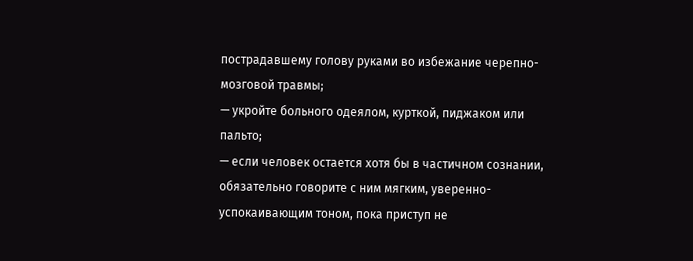пострадавшему голову руками во избежание черепно-мозговой травмы;
— укройте больного одеялом, курткой, пиджаком или пальто;
— если человек остается хотя бы в частичном сознании, обязательно говорите с ним мягким, уверенно-успокаивающим тоном, пока приступ не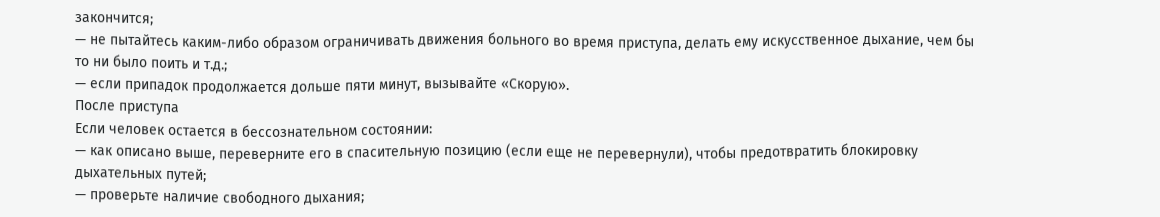закончится;
— не пытайтесь каким-либо образом ограничивать движения больного во время приступа, делать ему искусственное дыхание, чем бы то ни было поить и т.д.;
— если припадок продолжается дольше пяти минут, вызывайте «Скорую».
После приступа
Если человек остается в бессознательном состоянии:
— как описано выше, переверните его в спасительную позицию (если еще не перевернули), чтобы предотвратить блокировку дыхательных путей;
— проверьте наличие свободного дыхания;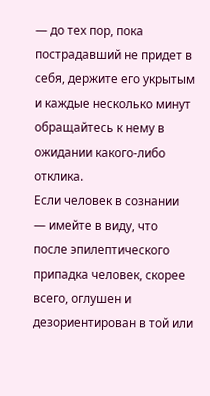— до тех пор, пока пострадавший не придет в себя, держите его укрытым и каждые несколько минут обращайтесь к нему в ожидании какого-либо отклика.
Если человек в сознании
— имейте в виду, что после эпилептического припадка человек, скорее всего, оглушен и дезориентирован в той или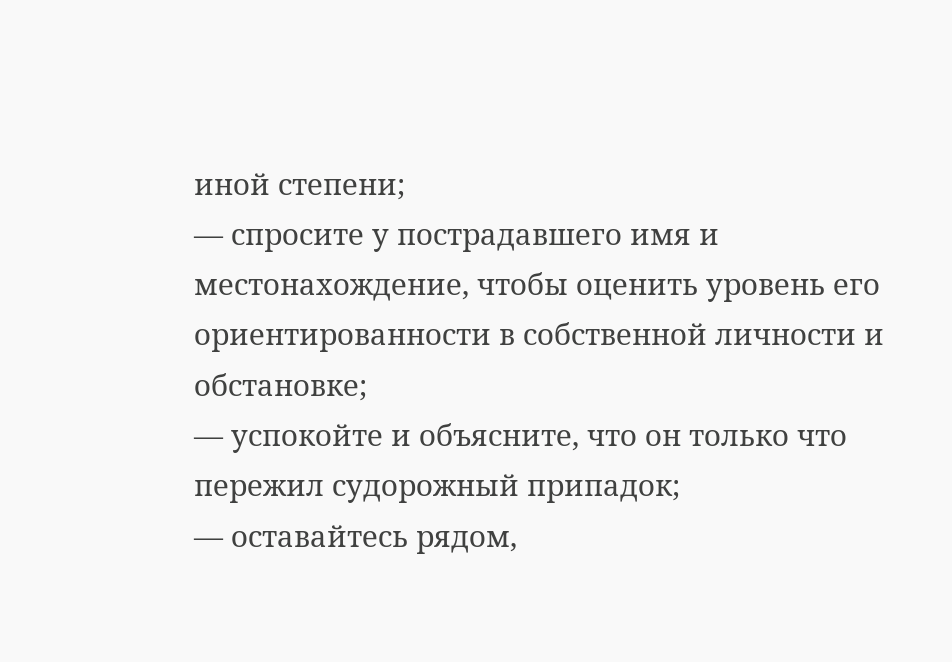иной степени;
— спросите у пострадавшего имя и местонахождение, чтобы оценить уровень его ориентированности в собственной личности и обстановке;
— успокойте и объясните, что он только что пережил судорожный припадок;
— оставайтесь рядом,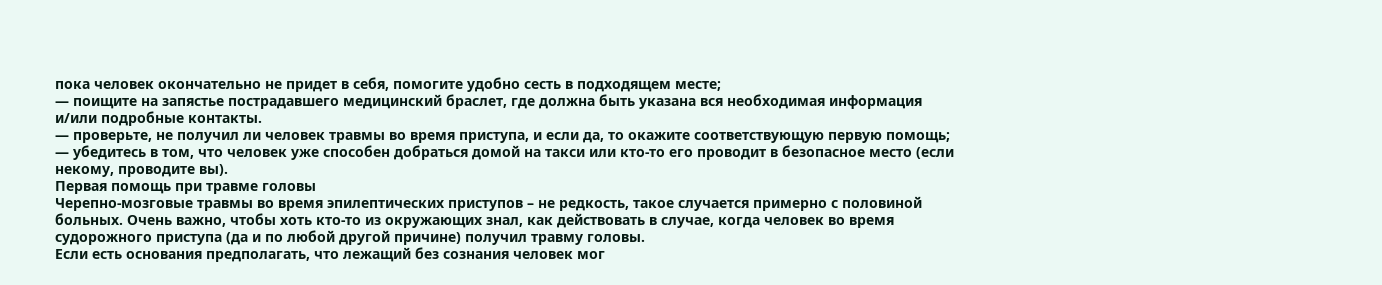пока человек окончательно не придет в себя, помогите удобно сесть в подходящем месте;
— поищите на запястье пострадавшего медицинский браслет, где должна быть указана вся необходимая информация и/или подробные контакты.
— проверьте, не получил ли человек травмы во время приступа, и если да, то окажите соответствующую первую помощь;
— убедитесь в том, что человек уже способен добраться домой на такси или кто-то его проводит в безопасное место (если некому, проводите вы).
Первая помощь при травме головы
Черепно-мозговые травмы во время эпилептических приступов – не редкость, такое случается примерно с половиной больных. Очень важно, чтобы хоть кто-то из окружающих знал, как действовать в случае, когда человек во время судорожного приступа (да и по любой другой причине) получил травму головы.
Если есть основания предполагать, что лежащий без сознания человек мог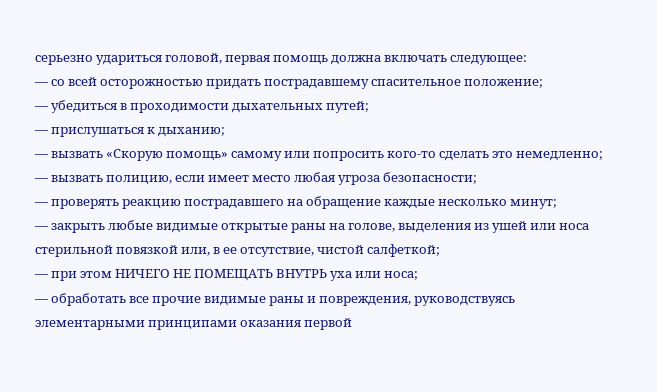серьезно удариться головой, первая помощь должна включать следующее:
— со всей осторожностью придать пострадавшему спасительное положение;
— убедиться в проходимости дыхательных путей;
— прислушаться к дыханию;
— вызвать «Скорую помощь» самому или попросить кого-то сделать это немедленно;
— вызвать полицию, если имеет место любая угроза безопасности;
— проверять реакцию пострадавшего на обращение каждые несколько минут;
— закрыть любые видимые открытые раны на голове, выделения из ушей или носа стерильной повязкой или, в ее отсутствие, чистой салфеткой;
— при этом НИЧЕГО НЕ ПОМЕЩАТЬ ВНУТРЬ уха или носа;
— обработать все прочие видимые раны и повреждения, руководствуясь элементарными принципами оказания первой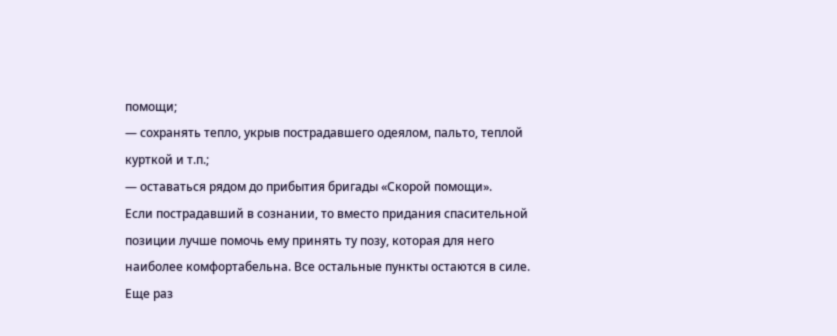помощи;
— сохранять тепло, укрыв пострадавшего одеялом, пальто, теплой курткой и т.п.;
— оставаться рядом до прибытия бригады «Скорой помощи».
Если пострадавший в сознании, то вместо придания спасительной позиции лучше помочь ему принять ту позу, которая для него наиболее комфортабельна. Все остальные пункты остаются в силе. Еще раз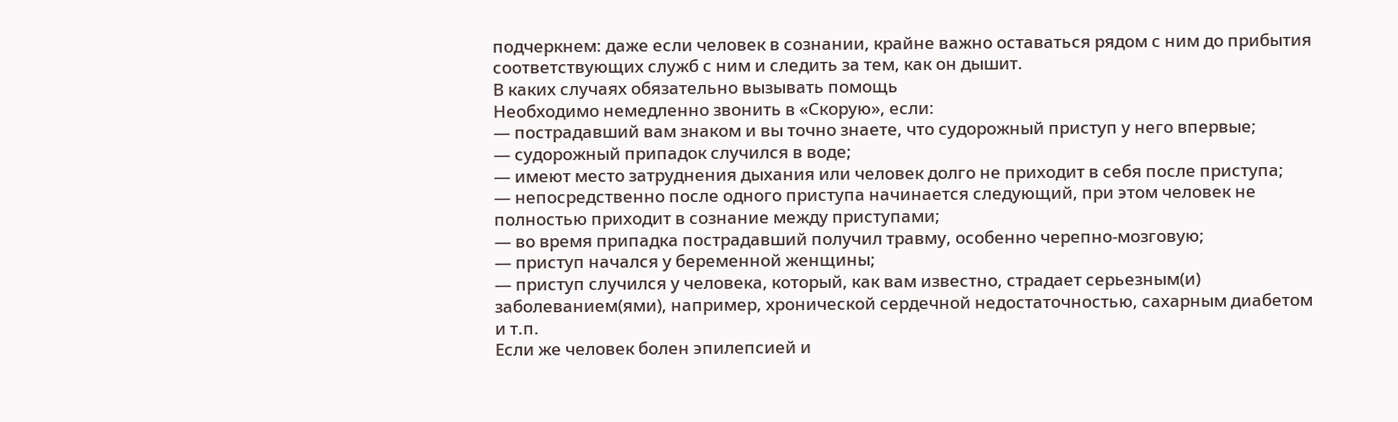подчеркнем: даже если человек в сознании, крайне важно оставаться рядом с ним до прибытия соответствующих служб с ним и следить за тем, как он дышит.
В каких случаях обязательно вызывать помощь
Необходимо немедленно звонить в «Скорую», если:
— пострадавший вам знаком и вы точно знаете, что судорожный приступ у него впервые;
— судорожный припадок случился в воде;
— имеют место затруднения дыхания или человек долго не приходит в себя после приступа;
— непосредственно после одного приступа начинается следующий, при этом человек не полностью приходит в сознание между приступами;
— во время припадка пострадавший получил травму, особенно черепно-мозговую;
— приступ начался у беременной женщины;
— приступ случился у человека, который, как вам известно, страдает серьезным(и) заболеванием(ями), например, хронической сердечной недостаточностью, сахарным диабетом и т.п.
Если же человек болен эпилепсией и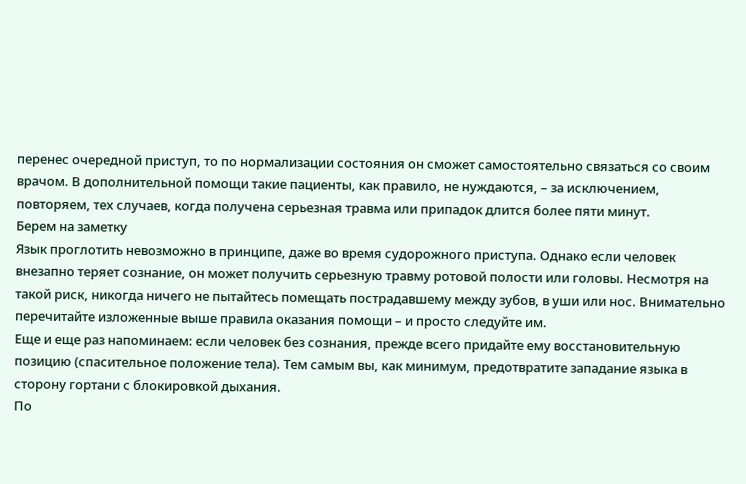перенес очередной приступ, то по нормализации состояния он сможет самостоятельно связаться со своим врачом. В дополнительной помощи такие пациенты, как правило, не нуждаются, – за исключением, повторяем, тех случаев, когда получена серьезная травма или припадок длится более пяти минут.
Берем на заметку
Язык проглотить невозможно в принципе, даже во время судорожного приступа. Однако если человек внезапно теряет сознание, он может получить серьезную травму ротовой полости или головы. Несмотря на такой риск, никогда ничего не пытайтесь помещать пострадавшему между зубов, в уши или нос. Внимательно перечитайте изложенные выше правила оказания помощи – и просто следуйте им.
Еще и еще раз напоминаем: если человек без сознания, прежде всего придайте ему восстановительную позицию (спасительное положение тела). Тем самым вы, как минимум, предотвратите западание языка в сторону гортани с блокировкой дыхания.
По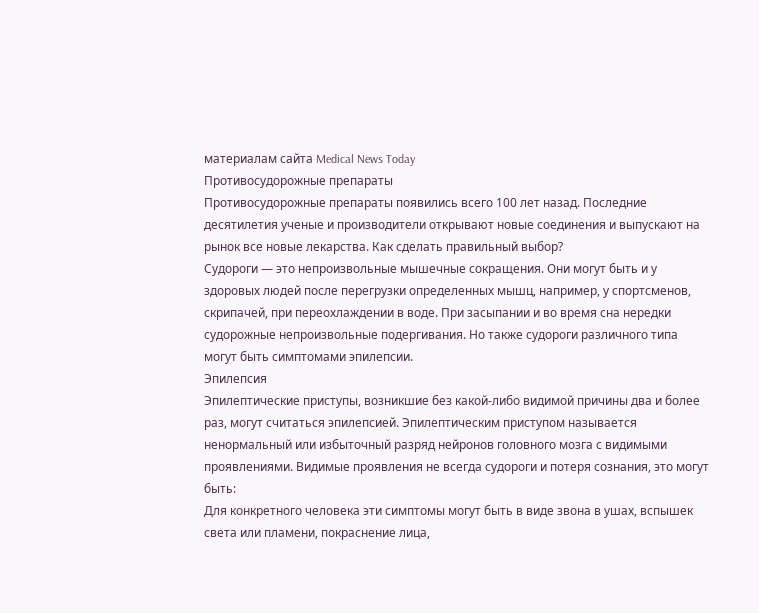материалам сайта Medical News Today
Противосудорожные препараты
Противосудорожные препараты появились всего 100 лет назад. Последние десятилетия ученые и производители открывают новые соединения и выпускают на рынок все новые лекарства. Как сделать правильный выбор?
Судороги — это непроизвольные мышечные сокращения. Они могут быть и у здоровых людей после перегрузки определенных мышц, например, у спортсменов, скрипачей, при переохлаждении в воде. При засыпании и во время сна нередки судорожные непроизвольные подергивания. Но также судороги различного типа могут быть симптомами эпилепсии.
Эпилепсия
Эпилептические приступы, возникшие без какой-либо видимой причины два и более раз, могут считаться эпилепсией. Эпилептическим приступом называется ненормальный или избыточный разряд нейронов головного мозга с видимыми проявлениями. Видимые проявления не всегда судороги и потеря сознания, это могут быть:
Для конкретного человека эти симптомы могут быть в виде звона в ушах, вспышек света или пламени, покраснение лица,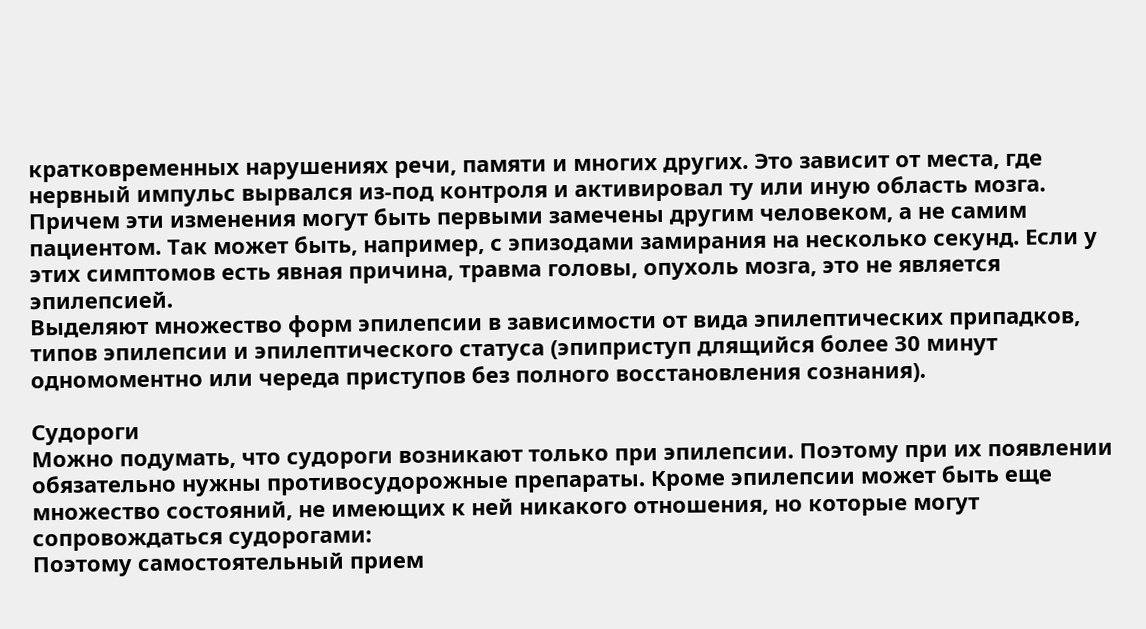кратковременных нарушениях речи, памяти и многих других. Это зависит от места, где нервный импульс вырвался из-под контроля и активировал ту или иную область мозга. Причем эти изменения могут быть первыми замечены другим человеком, а не самим пациентом. Так может быть, например, с эпизодами замирания на несколько секунд. Если у этих симптомов есть явная причина, травма головы, опухоль мозга, это не является эпилепсией.
Выделяют множество форм эпилепсии в зависимости от вида эпилептических припадков, типов эпилепсии и эпилептического статуса (эпиприступ длящийся более 30 минут одномоментно или череда приступов без полного восстановления сознания).

Судороги
Можно подумать, что судороги возникают только при эпилепсии. Поэтому при их появлении обязательно нужны противосудорожные препараты. Кроме эпилепсии может быть еще множество состояний, не имеющих к ней никакого отношения, но которые могут сопровождаться судорогами:
Поэтому самостоятельный прием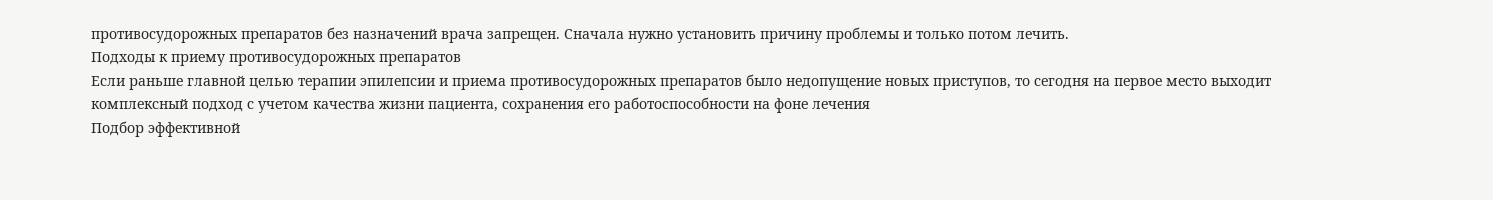противосудорожных препаратов без назначений врача запрещен. Сначала нужно установить причину проблемы и только потом лечить.
Подходы к приему противосудорожных препаратов
Если раньше главной целью терапии эпилепсии и приема противосудорожных препаратов было недопущение новых приступов, то сегодня на первое место выходит комплексный подход с учетом качества жизни пациента, сохранения его работоспособности на фоне лечения
Подбор эффективной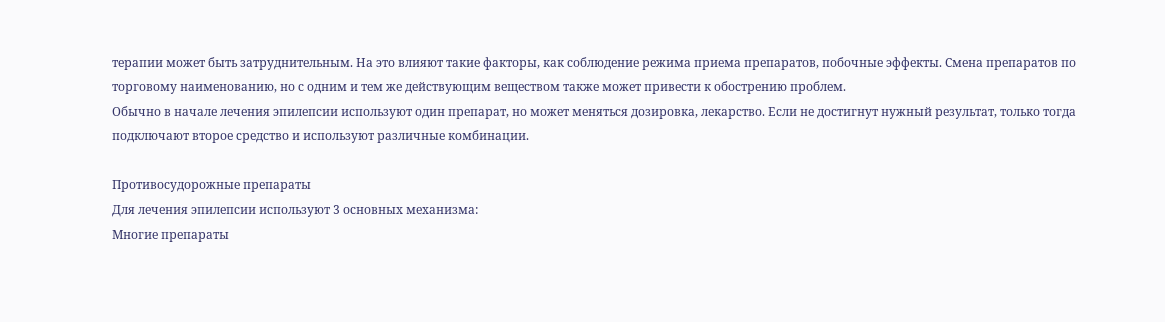терапии может быть затруднительным. На это влияют такие факторы, как соблюдение режима приема препаратов, побочные эффекты. Смена препаратов по торговому наименованию, но с одним и тем же действующим веществом также может привести к обострению проблем.
Обычно в начале лечения эпилепсии используют один препарат, но может меняться дозировка, лекарство. Если не достигнут нужный результат, только тогда подключают второе средство и используют различные комбинации.

Противосудорожные препараты
Для лечения эпилепсии используют 3 основных механизма:
Многие препараты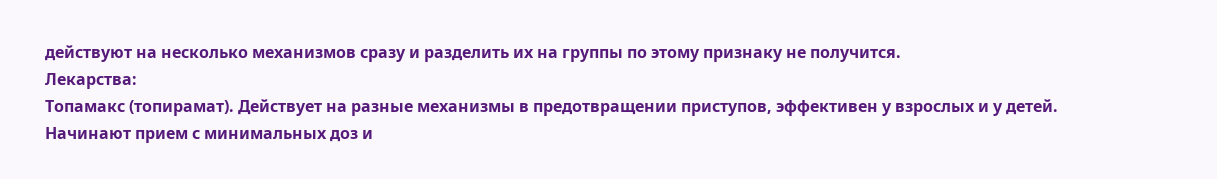действуют на несколько механизмов сразу и разделить их на группы по этому признаку не получится.
Лекарства:
Топамакс (топирамат). Действует на разные механизмы в предотвращении приступов, эффективен у взрослых и у детей. Начинают прием с минимальных доз и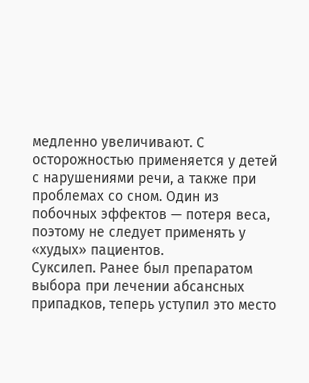медленно увеличивают. С осторожностью применяется у детей с нарушениями речи, а также при проблемах со сном. Один из побочных эффектов — потеря веса, поэтому не следует применять у «худых» пациентов.
Суксилеп. Ранее был препаратом выбора при лечении абсансных припадков, теперь уступил это место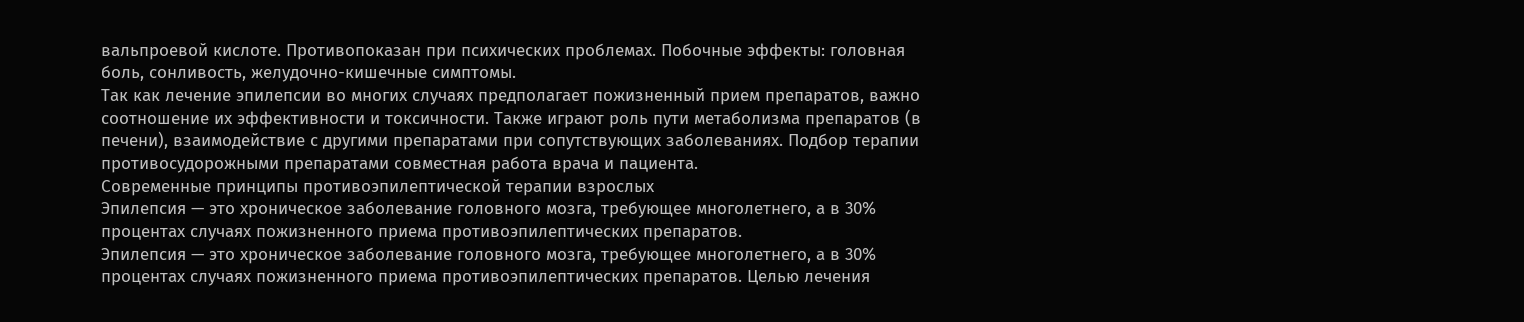вальпроевой кислоте. Противопоказан при психических проблемах. Побочные эффекты: головная боль, сонливость, желудочно-кишечные симптомы.
Так как лечение эпилепсии во многих случаях предполагает пожизненный прием препаратов, важно соотношение их эффективности и токсичности. Также играют роль пути метаболизма препаратов (в печени), взаимодействие с другими препаратами при сопутствующих заболеваниях. Подбор терапии противосудорожными препаратами совместная работа врача и пациента.
Современные принципы противоэпилептической терапии взрослых
Эпилепсия — это хроническое заболевание головного мозга, требующее многолетнего, а в 30% процентах случаях пожизненного приема противоэпилептических препаратов.
Эпилепсия — это хроническое заболевание головного мозга, требующее многолетнего, а в 30% процентах случаях пожизненного приема противоэпилептических препаратов. Целью лечения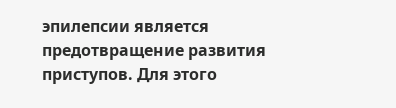эпилепсии является предотвращение развития приступов. Для этого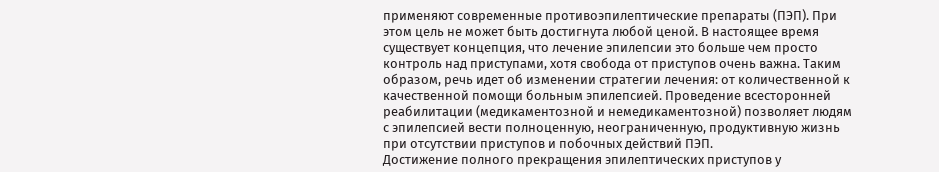применяют современные противоэпилептические препараты (ПЭП). При этом цель не может быть достигнута любой ценой. В настоящее время существует концепция, что лечение эпилепсии это больше чем просто контроль над приступами, хотя свобода от приступов очень важна. Таким образом, речь идет об изменении стратегии лечения: от количественной к качественной помощи больным эпилепсией. Проведение всесторонней реабилитации (медикаментозной и немедикаментозной) позволяет людям с эпилепсией вести полноценную, неограниченную, продуктивную жизнь при отсутствии приступов и побочных действий ПЭП.
Достижение полного прекращения эпилептических приступов у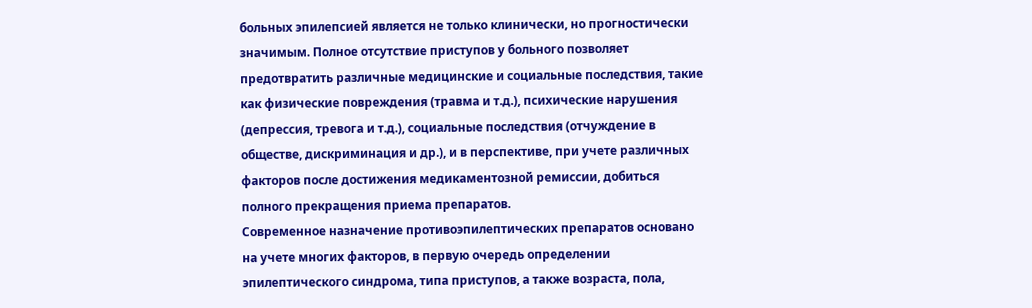больных эпилепсией является не только клинически, но прогностически значимым. Полное отсутствие приступов у больного позволяет предотвратить различные медицинские и социальные последствия, такие как физические повреждения (травма и т.д.), психические нарушения (депрессия, тревога и т.д.), социальные последствия (отчуждение в обществе, дискриминация и др.), и в перспективе, при учете различных факторов после достижения медикаментозной ремиссии, добиться полного прекращения приема препаратов.
Современное назначение противоэпилептических препаратов основано на учете многих факторов, в первую очередь определении эпилептического синдрома, типа приступов, а также возраста, пола,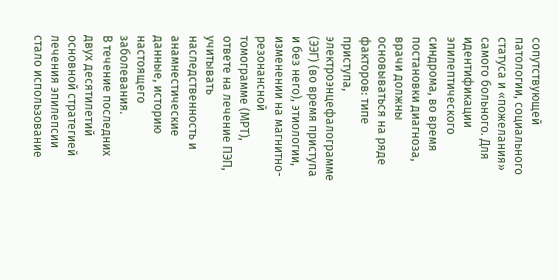сопутствующей патологии, социального статуса и «пожелания» самого больного. Для идентификации эпилептического синдрома, во время постановки диагноза, врачи должны основываться на ряде факторов: типе приступа, электроэнцефалограмме (ЭЭГ) (во время приступа и без него), этиологии, изменении на магнитно-резонансной томограмме (МРТ), ответе на лечение ПЭП, учитывать наследственность и анамнестические данные, историю настоящего заболевания.
В течение последних двух десятилетий основной стратегией лечения эпилепсии стало использование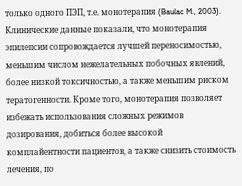только одного ПЭП, т.е. монотерапия (Baulac M., 2003). Клинические данные показали, что монотерапия эпилепсии сопровождается лучшей переносимостью, меньшим числом нежелательных побочных явлений, более низкой токсичностью, а также меньшим риском тератогенности. Кроме того, монотерапия позволяет избежать использования сложных режимов дозирования, добиться более высокой комплайентности пациентов, а также снизить стоимость лечения, по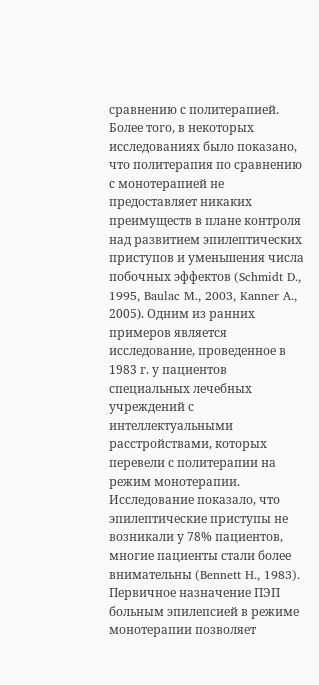сравнению с политерапией. Более того, в некоторых исследованиях было показано, что политерапия по сравнению с монотерапией не предоставляет никаких преимуществ в плане контроля над развитием эпилептических приступов и уменьшения числа побочных эффектов (Schmidt D., 1995, Baulac M., 2003, Kanner A., 2005). Одним из ранних примеров является исследование, проведенное в 1983 г. у пациентов специальных лечебных учреждений с интеллектуальными расстройствами, которых перевели с политерапии на режим монотерапии. Исследование показало, что эпилептические приступы не возникали у 78% пациентов, многие пациенты стали более внимательны (Bennett H., 1983).
Первичное назначение ПЭП больным эпилепсией в режиме монотерапии позволяет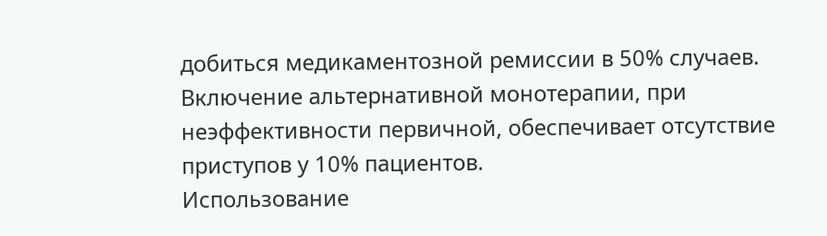добиться медикаментозной ремиссии в 50% случаев. Включение альтернативной монотерапии, при неэффективности первичной, обеспечивает отсутствие приступов у 10% пациентов.
Использование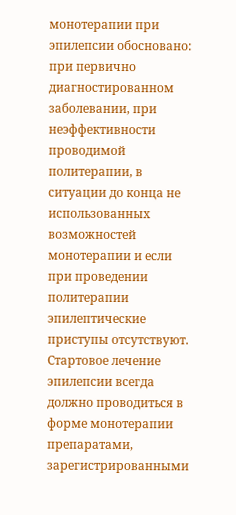монотерапии при эпилепсии обосновано: при первично диагностированном заболевании, при неэффективности проводимой политерапии, в ситуации до конца не использованных возможностей монотерапии и если при проведении политерапии эпилептические приступы отсутствуют.
Стартовое лечение эпилепсии всегда должно проводиться в форме монотерапии препаратами, зарегистрированными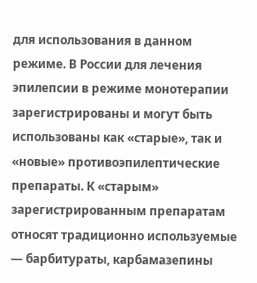для использования в данном режиме. В России для лечения эпилепсии в режиме монотерапии зарегистрированы и могут быть использованы как «старые», так и «новые» противоэпилептические препараты. К «старым» зарегистрированным препаратам относят традиционно используемые — барбитураты, карбамазепины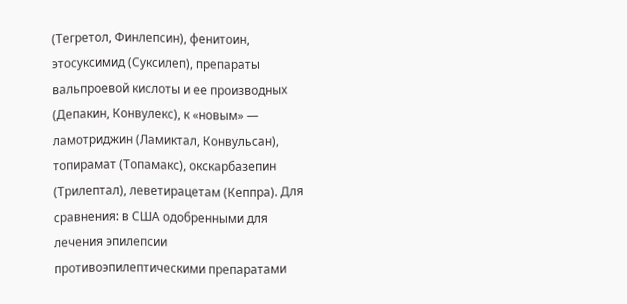(Тегретол, Финлепсин), фенитоин, этосуксимид (Суксилеп), препараты вальпроевой кислоты и ее производных (Депакин, Конвулекс), к «новым» — ламотриджин (Ламиктал, Конвульсан), топирамат (Топамакс), окскарбазепин (Трилептал), леветирацетам (Кеппра). Для сравнения: в США одобренными для лечения эпилепсии противоэпилептическими препаратами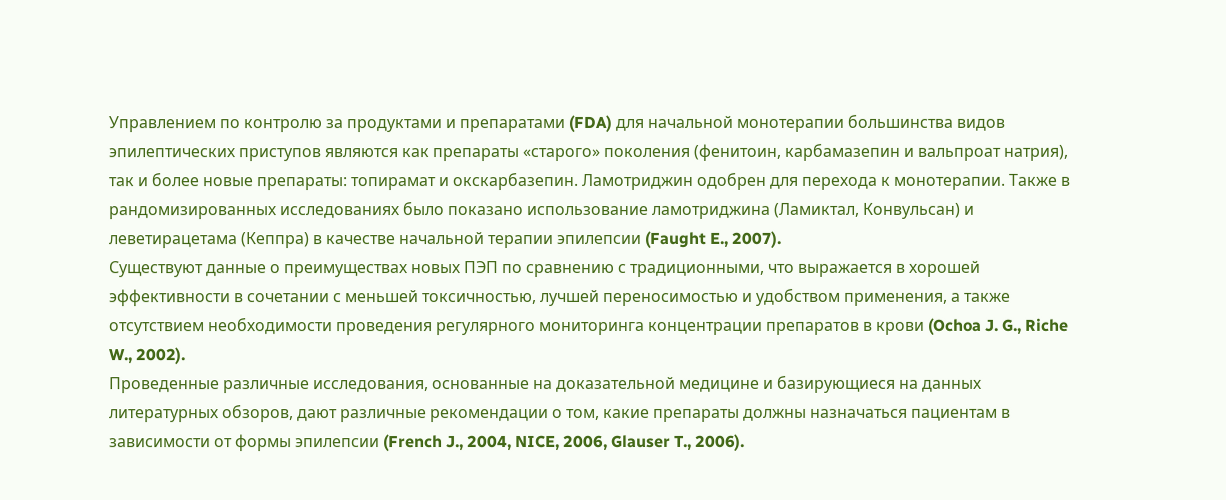Управлением по контролю за продуктами и препаратами (FDA) для начальной монотерапии большинства видов эпилептических приступов являются как препараты «старого» поколения (фенитоин, карбамазепин и вальпроат натрия), так и более новые препараты: топирамат и окскарбазепин. Ламотриджин одобрен для перехода к монотерапии. Также в рандомизированных исследованиях было показано использование ламотриджина (Ламиктал, Конвульсан) и леветирацетама (Кеппра) в качестве начальной терапии эпилепсии (Faught E., 2007).
Существуют данные о преимуществах новых ПЭП по сравнению с традиционными, что выражается в хорошей эффективности в сочетании с меньшей токсичностью, лучшей переносимостью и удобством применения, а также отсутствием необходимости проведения регулярного мониторинга концентрации препаратов в крови (Ochoa J. G., Riche W., 2002).
Проведенные различные исследования, основанные на доказательной медицине и базирующиеся на данных литературных обзоров, дают различные рекомендации о том, какие препараты должны назначаться пациентам в зависимости от формы эпилепсии (French J., 2004, NICE, 2006, Glauser T., 2006).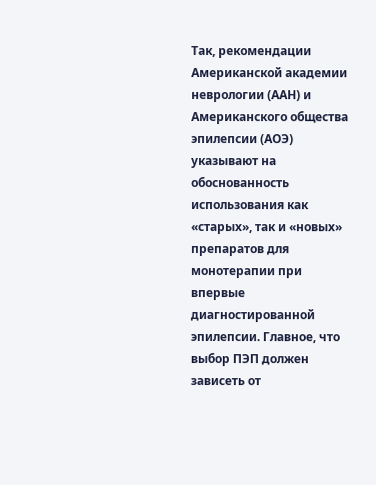Так, рекомендации Американской академии неврологии (ААН) и Американского общества эпилепсии (АОЭ) указывают на обоснованность использования как «старых», так и «новых» препаратов для монотерапии при впервые диагностированной эпилепсии. Главное, что выбор ПЭП должен зависеть от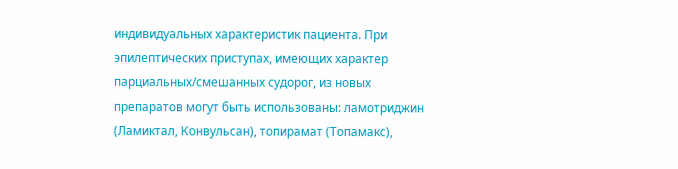индивидуальных характеристик пациента. При эпилептических приступах, имеющих характер парциальных/смешанных судорог, из новых препаратов могут быть использованы: ламотриджин (Ламиктал, Конвульсан), топирамат (Топамакс),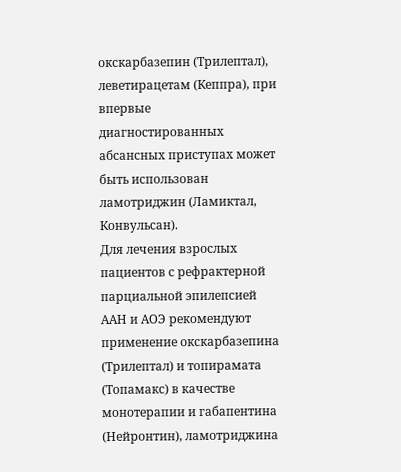окскарбазепин (Трилептал), леветирацетам (Кеппра), при впервые диагностированных абсансных приступах может быть использован ламотриджин (Ламиктал, Конвульсан).
Для лечения взрослых пациентов с рефрактерной парциальной эпилепсией ААН и АОЭ рекомендуют применение окскарбазепина (Трилептал) и топирамата (Топамакс) в качестве монотерапии и габапентина (Нейронтин), ламотриджина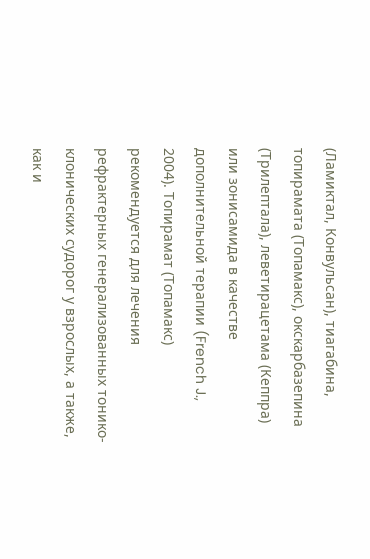(Ламиктал, Конвульсан), тиагабина, топирамата (Топамакс), окскарбазепина (Трилептала), леветирацетама (Кеппра) или зонисамида в качестве дополнительной терапии (French J., 2004). Топирамат (Топамакс) рекомендуется для лечения рефрактерных генерализованных тонико-клонических судорог у взрослых, а также, как и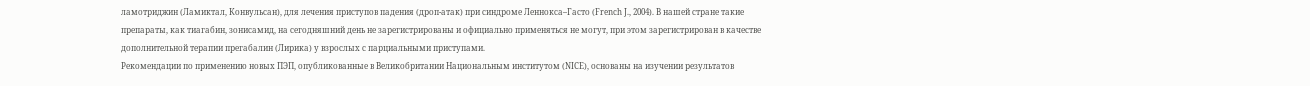ламотриджин (Ламиктал, Конвульсан), для лечения приступов падения (дроп-атак) при синдроме Леннокса–Гасто (French J., 2004). В нашей стране такие препараты, как тиагабин, зонисамид, на сегодняшний день не зарегистрированы и официально применяться не могут, при этом зарегистрирован в качестве дополнительной терапии прегабалин (Лирика) у взрослых с парциальными приступами.
Рекомендации по применению новых ПЭП, опубликованные в Великобритании Национальным институтом (NICE), основаны на изучении результатов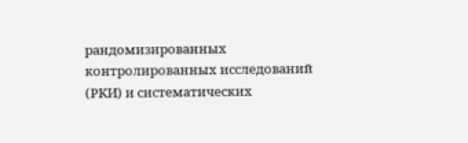рандомизированных контролированных исследований (РКИ) и систематических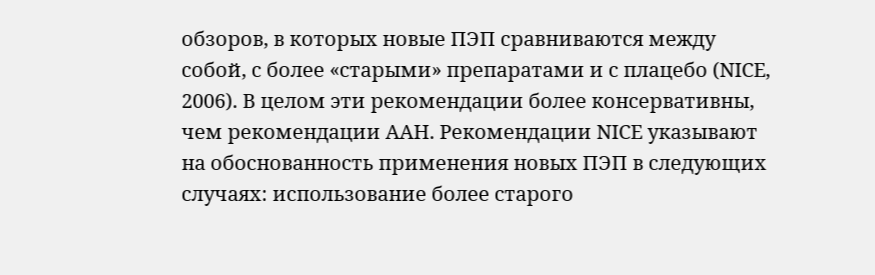обзоров, в которых новые ПЭП сравниваются между собой, с более «старыми» препаратами и с плацебо (NICE, 2006). В целом эти рекомендации более консервативны, чем рекомендации ААН. Рекомендации NICE указывают на обоснованность применения новых ПЭП в следующих случаях: использование более старого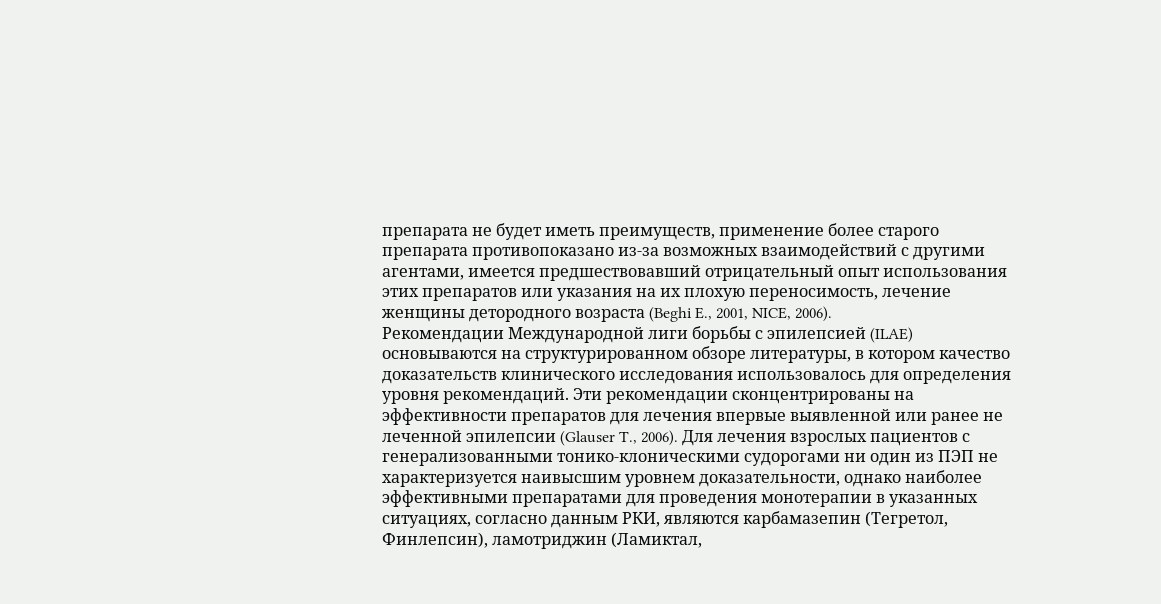препарата не будет иметь преимуществ, применение более старого препарата противопоказано из-за возможных взаимодействий с другими агентами, имеется предшествовавший отрицательный опыт использования этих препаратов или указания на их плохую переносимость, лечение женщины детородного возраста (Beghi E., 2001, NICE, 2006).
Рекомендации Международной лиги борьбы с эпилепсией (ILAE) основываются на структурированном обзоре литературы, в котором качество доказательств клинического исследования использовалось для определения уровня рекомендаций. Эти рекомендации сконцентрированы на эффективности препаратов для лечения впервые выявленной или ранее не леченной эпилепсии (Glauser T., 2006). Для лечения взрослых пациентов с генерализованными тонико-клоническими судорогами ни один из ПЭП не характеризуется наивысшим уровнем доказательности, однако наиболее эффективными препаратами для проведения монотерапии в указанных ситуациях, согласно данным РКИ, являются карбамазепин (Тегретол, Финлепсин), ламотриджин (Ламиктал,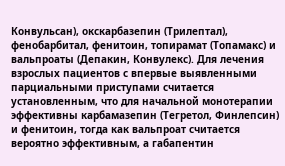Конвульсан), окскарбазепин (Трилептал), фенобарбитал, фенитоин, топирамат (Топамакс) и вальпроаты (Депакин, Конвулекс). Для лечения взрослых пациентов с впервые выявленными парциальными приступами считается установленным, что для начальной монотерапии эффективны карбамазепин (Тегретол, Финлепсин) и фенитоин, тогда как вальпроат считается вероятно эффективным, а габапентин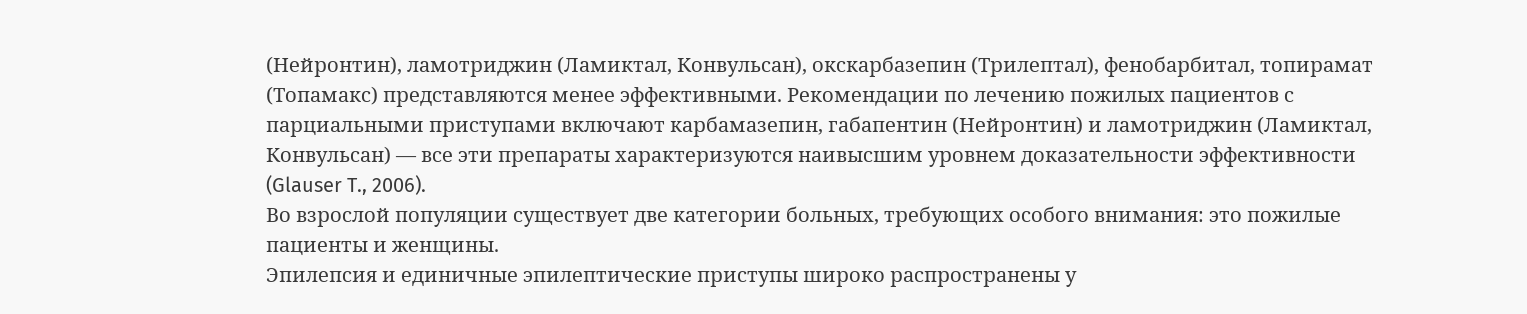(Нейронтин), ламотриджин (Ламиктал, Конвульсан), окскарбазепин (Трилептал), фенобарбитал, топирамат (Топамакс) представляются менее эффективными. Рекомендации по лечению пожилых пациентов с парциальными приступами включают карбамазепин, габапентин (Нейронтин) и ламотриджин (Ламиктал, Конвульсан) — все эти препараты характеризуются наивысшим уровнем доказательности эффективности (Glauser T., 2006).
Во взрослой популяции существует две категории больных, требующих особого внимания: это пожилые пациенты и женщины.
Эпилепсия и единичные эпилептические приступы широко распространены у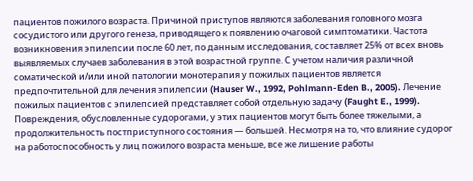пациентов пожилого возраста. Причиной приступов являются заболевания головного мозга сосудистого или другого генеза, приводящего к появлению очаговой симптоматики. Частота возникновения эпилепсии после 60 лет, по данным исследования, составляет 25% от всех вновь выявляемых случаев заболевания в этой возрастной группе. С учетом наличия различной соматической и/или иной патологии монотерапия у пожилых пациентов является предпочтительной для лечения эпилепсии (Hauser W., 1992, Pohlmann-Eden B., 2005). Лечение пожилых пациентов с эпилепсией представляет собой отдельную задачу (Faught E., 1999). Повреждения, обусловленные судорогами, у этих пациентов могут быть более тяжелыми, а продолжительность постприступного состояния — большей. Несмотря на то, что влияние судорог на работоспособность у лиц пожилого возраста меньше, все же лишение работы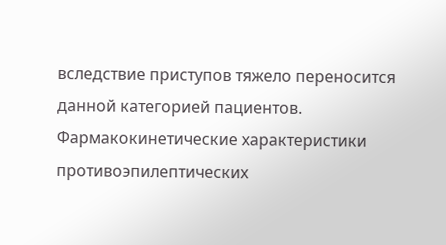вследствие приступов тяжело переносится данной категорией пациентов. Фармакокинетические характеристики противоэпилептических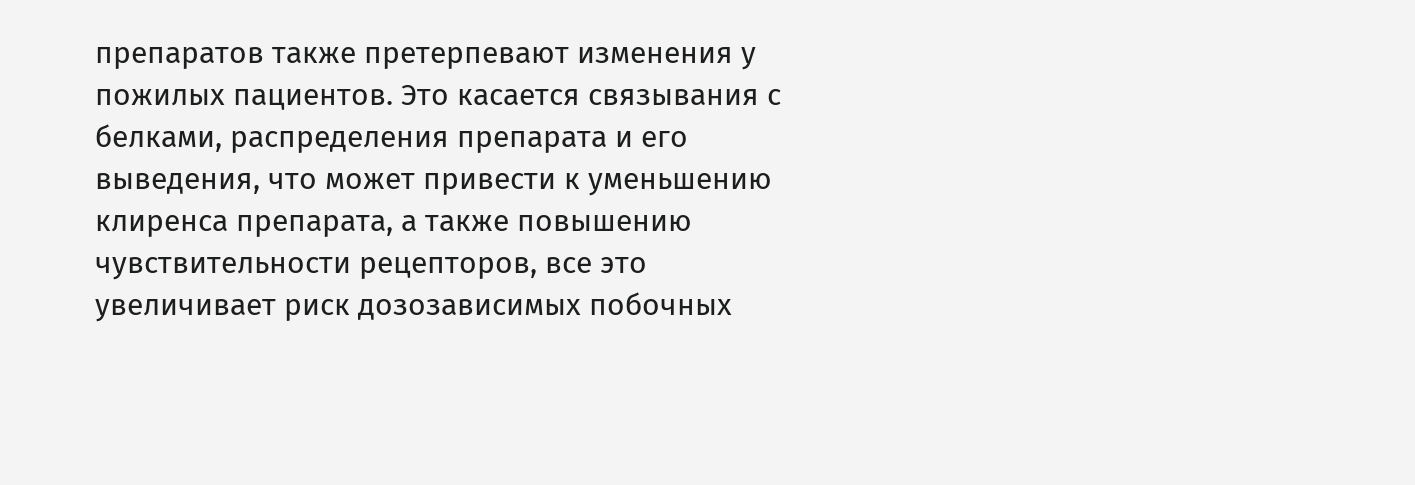препаратов также претерпевают изменения у пожилых пациентов. Это касается связывания с белками, распределения препарата и его выведения, что может привести к уменьшению клиренса препарата, а также повышению чувствительности рецепторов, все это увеличивает риск дозозависимых побочных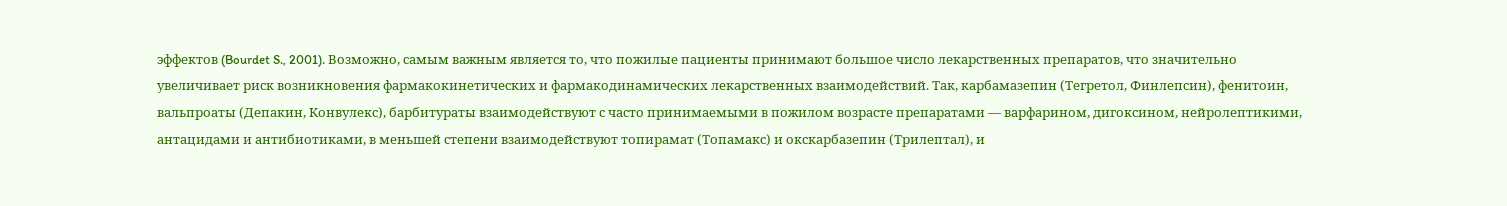эффектов (Bourdet S., 2001). Возможно, самым важным является то, что пожилые пациенты принимают большое число лекарственных препаратов, что значительно увеличивает риск возникновения фармакокинетических и фармакодинамических лекарственных взаимодействий. Так, карбамазепин (Тегретол, Финлепсин), фенитоин, вальпроаты (Депакин, Конвулекс), барбитураты взаимодействуют с часто принимаемыми в пожилом возрасте препаратами — варфарином, дигоксином, нейролептикими, антацидами и антибиотиками, в меньшей степени взаимодействуют топирамат (Топамакс) и окскарбазепин (Трилептал), и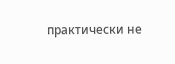практически не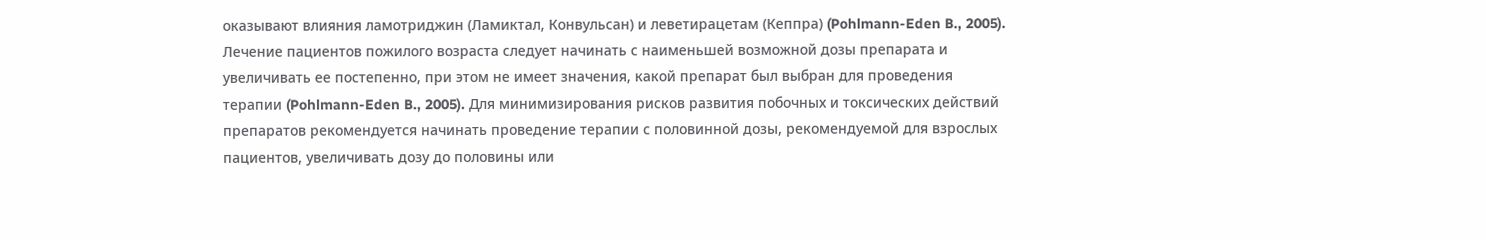оказывают влияния ламотриджин (Ламиктал, Конвульсан) и леветирацетам (Кеппра) (Pohlmann-Eden B., 2005).
Лечение пациентов пожилого возраста следует начинать с наименьшей возможной дозы препарата и увеличивать ее постепенно, при этом не имеет значения, какой препарат был выбран для проведения терапии (Pohlmann-Eden B., 2005). Для минимизирования рисков развития побочных и токсических действий препаратов рекомендуется начинать проведение терапии с половинной дозы, рекомендуемой для взрослых пациентов, увеличивать дозу до половины или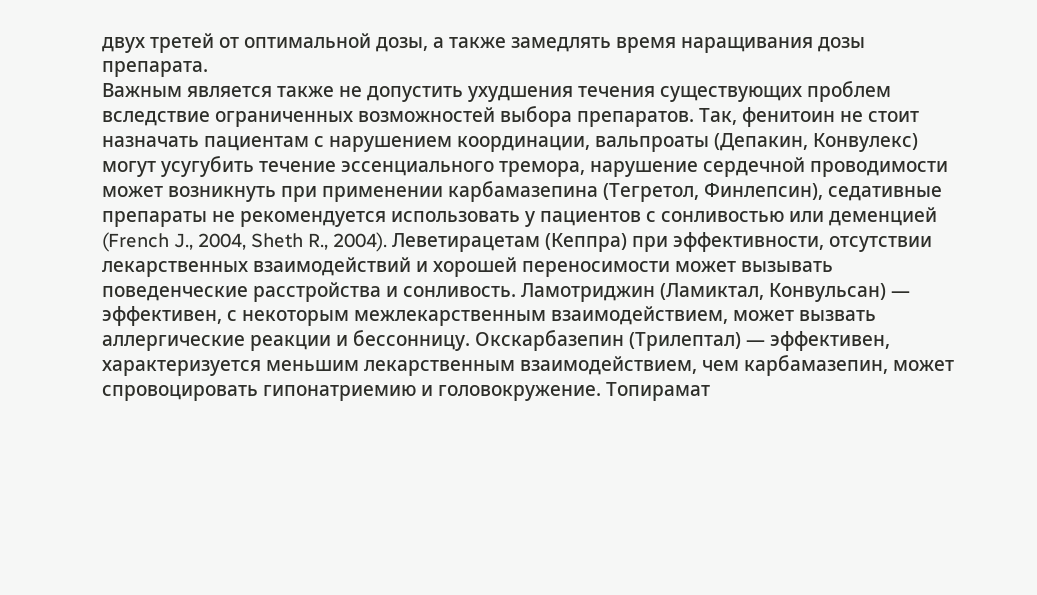двух третей от оптимальной дозы, а также замедлять время наращивания дозы препарата.
Важным является также не допустить ухудшения течения существующих проблем вследствие ограниченных возможностей выбора препаратов. Так, фенитоин не стоит назначать пациентам с нарушением координации, вальпроаты (Депакин, Конвулекс) могут усугубить течение эссенциального тремора, нарушение сердечной проводимости может возникнуть при применении карбамазепина (Тегретол, Финлепсин), седативные препараты не рекомендуется использовать у пациентов с сонливостью или деменцией (French J., 2004, Sheth R., 2004). Леветирацетам (Кеппра) при эффективности, отсутствии лекарственных взаимодействий и хорошей переносимости может вызывать поведенческие расстройства и сонливость. Ламотриджин (Ламиктал, Конвульсан) — эффективен, с некоторым межлекарственным взаимодействием, может вызвать аллергические реакции и бессонницу. Окскарбазепин (Трилептал) — эффективен, характеризуется меньшим лекарственным взаимодействием, чем карбамазепин, может спровоцировать гипонатриемию и головокружение. Топирамат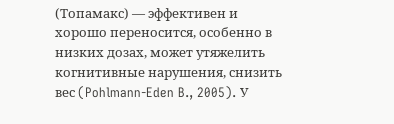(Топамакс) — эффективен и хорошо переносится, особенно в низких дозах, может утяжелить когнитивные нарушения, снизить вес (Pohlmann-Eden B., 2005). У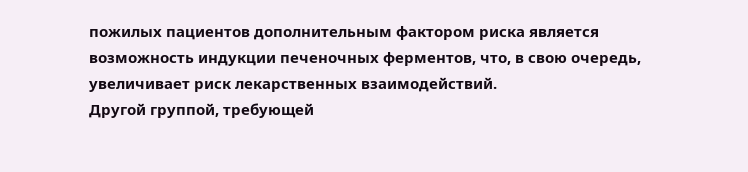пожилых пациентов дополнительным фактором риска является возможность индукции печеночных ферментов, что, в свою очередь, увеличивает риск лекарственных взаимодействий.
Другой группой, требующей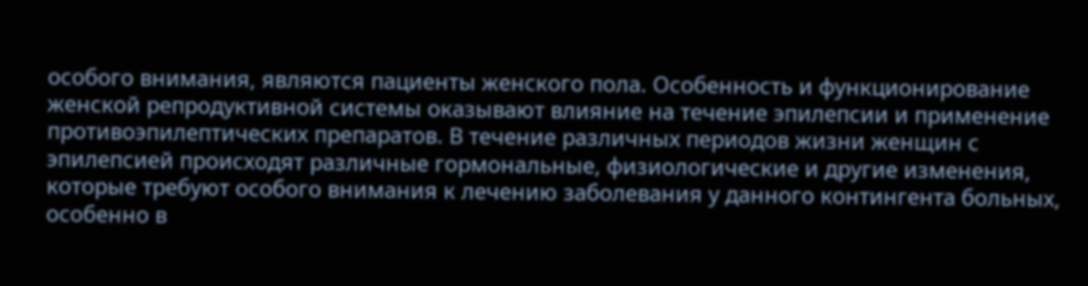особого внимания, являются пациенты женского пола. Особенность и функционирование женской репродуктивной системы оказывают влияние на течение эпилепсии и применение противоэпилептических препаратов. В течение различных периодов жизни женщин с эпилепсией происходят различные гормональные, физиологические и другие изменения, которые требуют особого внимания к лечению заболевания у данного контингента больных, особенно в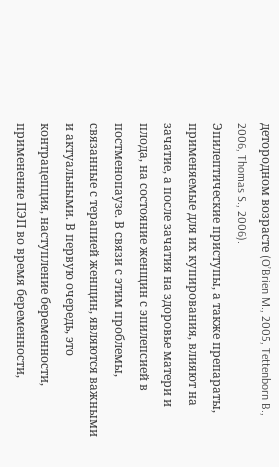детородном возрасте (O’Brien M., 2005, Tettenborn B., 2006, Thomas S., 2006).
Эпилептические приступы, а также препараты, применяемые для их купирования, влияют на зачатие, а после зачатия на здоровье матери и плода, на состояние женщин с эпилепсией в постменопаузе. В связи с этим проблемы, связанные с терапией женщин, являются важными и актуальными. В первую очередь, это контрацепция, наступление беременности, применение ПЭП во время беременности,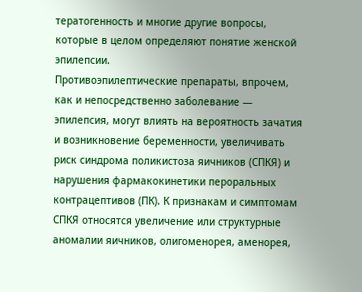тератогенность и многие другие вопросы, которые в целом определяют понятие женской эпилепсии.
Противоэпилептические препараты, впрочем, как и непосредственно заболевание — эпилепсия, могут влиять на вероятность зачатия и возникновение беременности, увеличивать риск синдрома поликистоза яичников (СПКЯ) и нарушения фармакокинетики пероральных контрацептивов (ПК). К признакам и симптомам СПКЯ относятся увеличение или структурные аномалии яичников, олигоменорея, аменорея,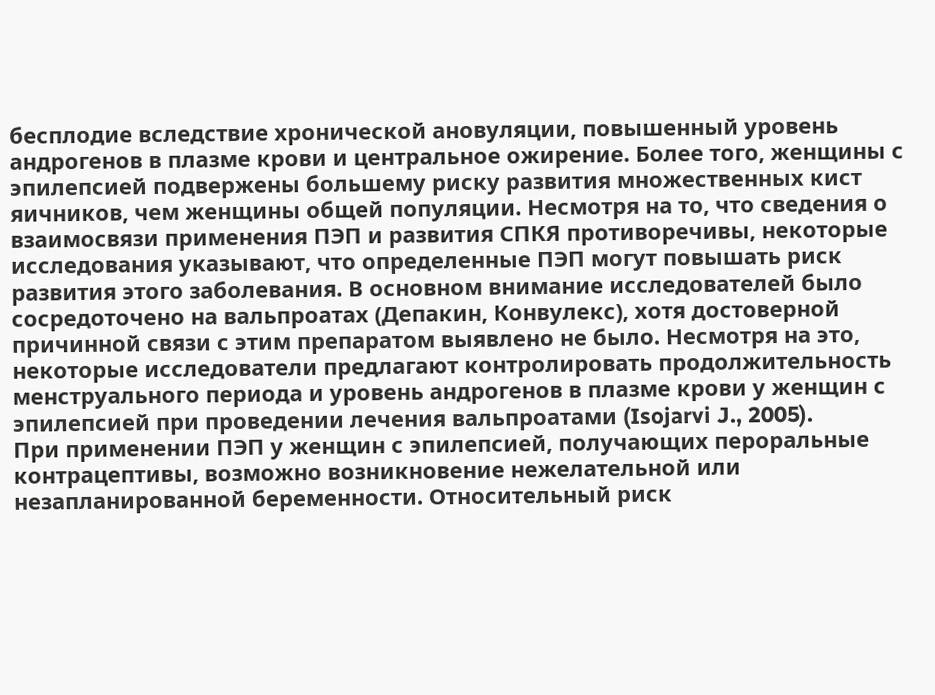бесплодие вследствие хронической ановуляции, повышенный уровень андрогенов в плазме крови и центральное ожирение. Более того, женщины с эпилепсией подвержены большему риску развития множественных кист яичников, чем женщины общей популяции. Несмотря на то, что сведения о взаимосвязи применения ПЭП и развития СПКЯ противоречивы, некоторые исследования указывают, что определенные ПЭП могут повышать риск развития этого заболевания. В основном внимание исследователей было сосредоточено на вальпроатах (Депакин, Конвулекс), хотя достоверной причинной связи с этим препаратом выявлено не было. Несмотря на это, некоторые исследователи предлагают контролировать продолжительность менструального периода и уровень андрогенов в плазме крови у женщин с эпилепсией при проведении лечения вальпроатами (Isojarvi J., 2005).
При применении ПЭП у женщин с эпилепсией, получающих пероральные контрацептивы, возможно возникновение нежелательной или незапланированной беременности. Относительный риск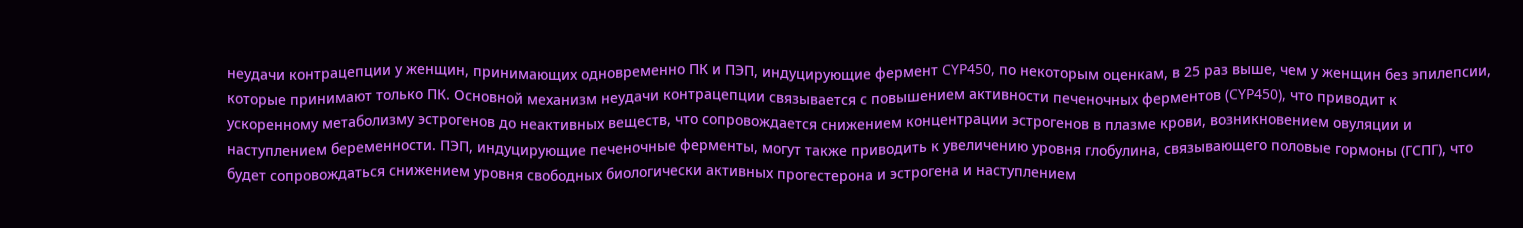неудачи контрацепции у женщин, принимающих одновременно ПК и ПЭП, индуцирующие фермент CYP450, по некоторым оценкам, в 25 раз выше, чем у женщин без эпилепсии, которые принимают только ПК. Основной механизм неудачи контрацепции связывается с повышением активности печеночных ферментов (CYP450), что приводит к ускоренному метаболизму эстрогенов до неактивных веществ, что сопровождается снижением концентрации эстрогенов в плазме крови, возникновением овуляции и наступлением беременности. ПЭП, индуцирующие печеночные ферменты, могут также приводить к увеличению уровня глобулина, связывающего половые гормоны (ГСПГ), что будет сопровождаться снижением уровня свободных биологически активных прогестерона и эстрогена и наступлением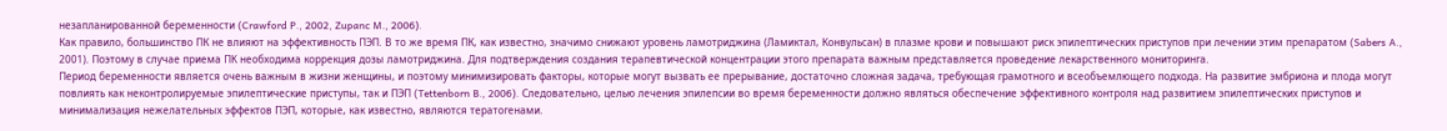незапланированной беременности (Crawford P., 2002, Zupanc M., 2006).
Как правило, большинство ПК не влияют на эффективность ПЭП. В то же время ПК, как известно, значимо снижают уровень ламотриджина (Ламиктал, Конвульсан) в плазме крови и повышают риск эпилептических приступов при лечении этим препаратом (Sabers A., 2001). Поэтому в случае приема ПК необходима коррекция дозы ламотриджина. Для подтверждения создания терапевтической концентрации этого препарата важным представляется проведение лекарственного мониторинга.
Период беременности является очень важным в жизни женщины, и поэтому минимизировать факторы, которые могут вызвать ее прерывание, достаточно сложная задача, требующая грамотного и всеобъемлющего подхода. На развитие эмбриона и плода могут повлиять как неконтролируемые эпилептические приступы, так и ПЭП (Tettenborn B., 2006). Следовательно, целью лечения эпилепсии во время беременности должно являться обеспечение эффективного контроля над развитием эпилептических приступов и минимализация нежелательных эффектов ПЭП, которые, как известно, являются тератогенами.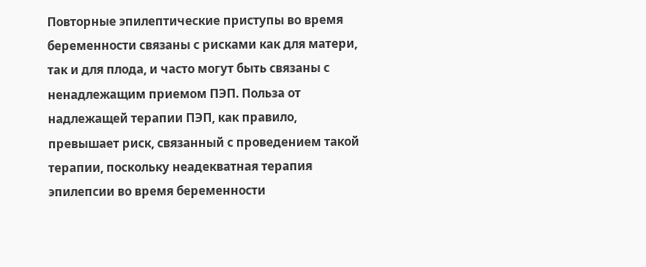Повторные эпилептические приступы во время беременности связаны с рисками как для матери, так и для плода, и часто могут быть связаны с ненадлежащим приемом ПЭП. Польза от надлежащей терапии ПЭП, как правило, превышает риск, связанный с проведением такой терапии, поскольку неадекватная терапия эпилепсии во время беременности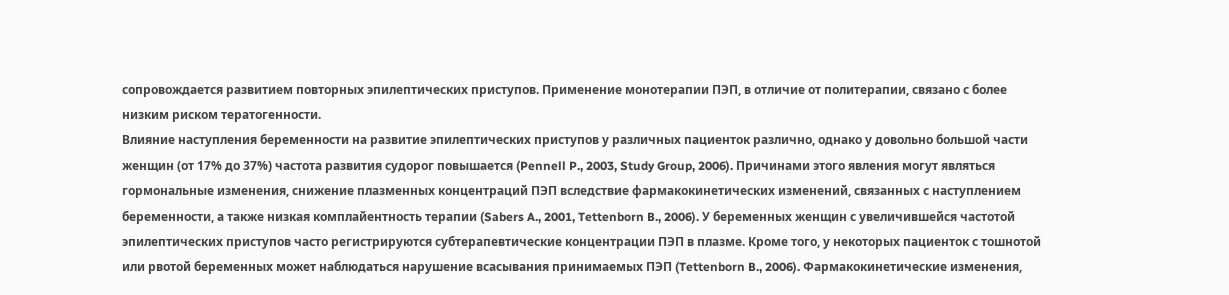сопровождается развитием повторных эпилептических приступов. Применение монотерапии ПЭП, в отличие от политерапии, связано с более низким риском тератогенности.
Влияние наступления беременности на развитие эпилептических приступов у различных пациенток различно, однако у довольно большой части женщин (от 17% до 37%) частота развития судорог повышается (Pennell P., 2003, Study Group, 2006). Причинами этого явления могут являться гормональные изменения, снижение плазменных концентраций ПЭП вследствие фармакокинетических изменений, связанных с наступлением беременности, а также низкая комплайентность терапии (Sabers A., 2001, Tettenborn B., 2006). У беременных женщин с увеличившейся частотой эпилептических приступов часто регистрируются субтерапевтические концентрации ПЭП в плазме. Кроме того, у некоторых пациенток с тошнотой или рвотой беременных может наблюдаться нарушение всасывания принимаемых ПЭП (Tettenborn B., 2006). Фармакокинетические изменения,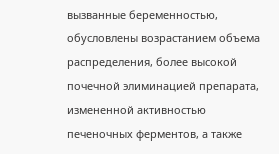вызванные беременностью, обусловлены возрастанием объема распределения, более высокой почечной элиминацией препарата, измененной активностью печеночных ферментов, а также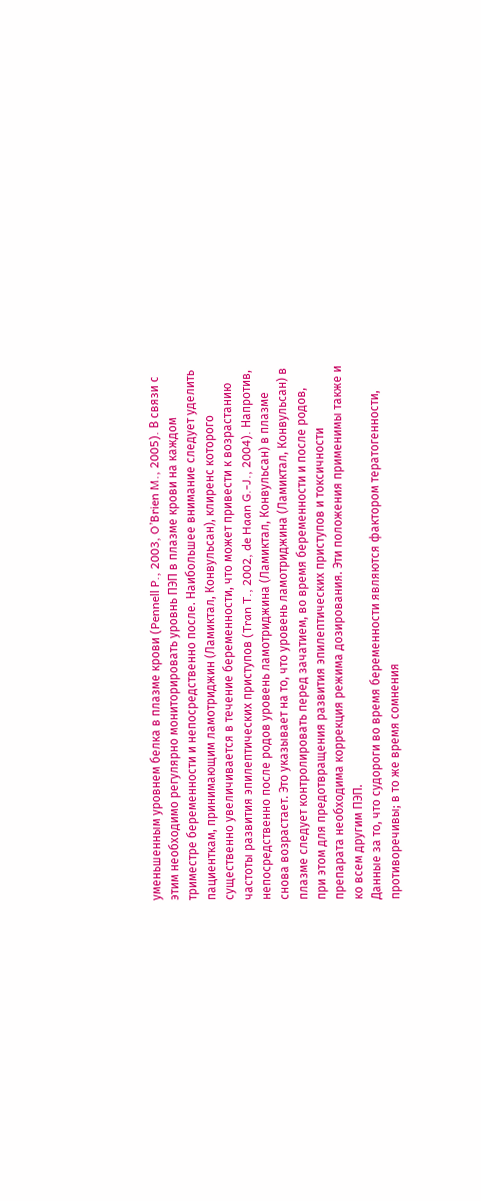уменьшенным уровнем белка в плазме крови (Pennell P., 2003, O’Brien M., 2005). В связи с этим необходимо регулярно мониторировать уровнь ПЭП в плазме крови на каждом триместре беременности и непосредственно после. Наибольшее внимание следует уделить пациенткам, принимающим ламотриджин (Ламиктал, Конвульсан), клиренс которого существенно увеличивается в течение беременности, что может привести к возрастанию частоты развития эпилептических приступов (Tran T., 2002, de Haan G.-J., 2004). Напротив, непосредственно после родов уровень ламотриджина (Ламиктал, Конвульсан) в плазме снова возрастает. Это указывает на то, что уровень ламотриджина (Ламиктал, Конвульсан) в плазме следует контролировать перед зачатием, во время беременности и после родов, при этом для предотвращения развития эпилептических приступов и токсичности препарата необходима коррекция режима дозирования. Эти положения применимы также и ко всем другим ПЭП.
Данные за то, что судороги во время беременности являются фактором тератогенности, противоречивы; в то же время сомнения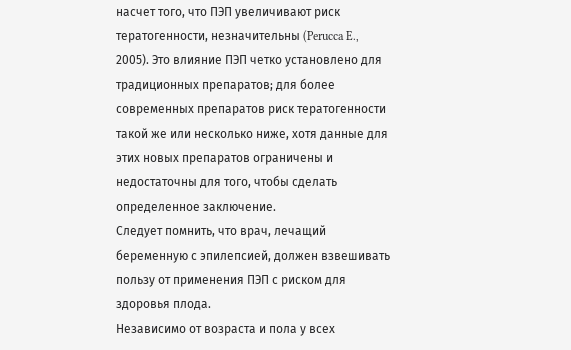насчет того, что ПЭП увеличивают риск тератогенности, незначительны (Perucca E., 2005). Это влияние ПЭП четко установлено для традиционных препаратов; для более современных препаратов риск тератогенности такой же или несколько ниже, хотя данные для этих новых препаратов ограничены и недостаточны для того, чтобы сделать определенное заключение.
Следует помнить, что врач, лечащий беременную с эпилепсией, должен взвешивать пользу от применения ПЭП с риском для здоровья плода.
Независимо от возраста и пола у всех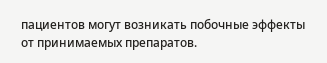пациентов могут возникать побочные эффекты от принимаемых препаратов.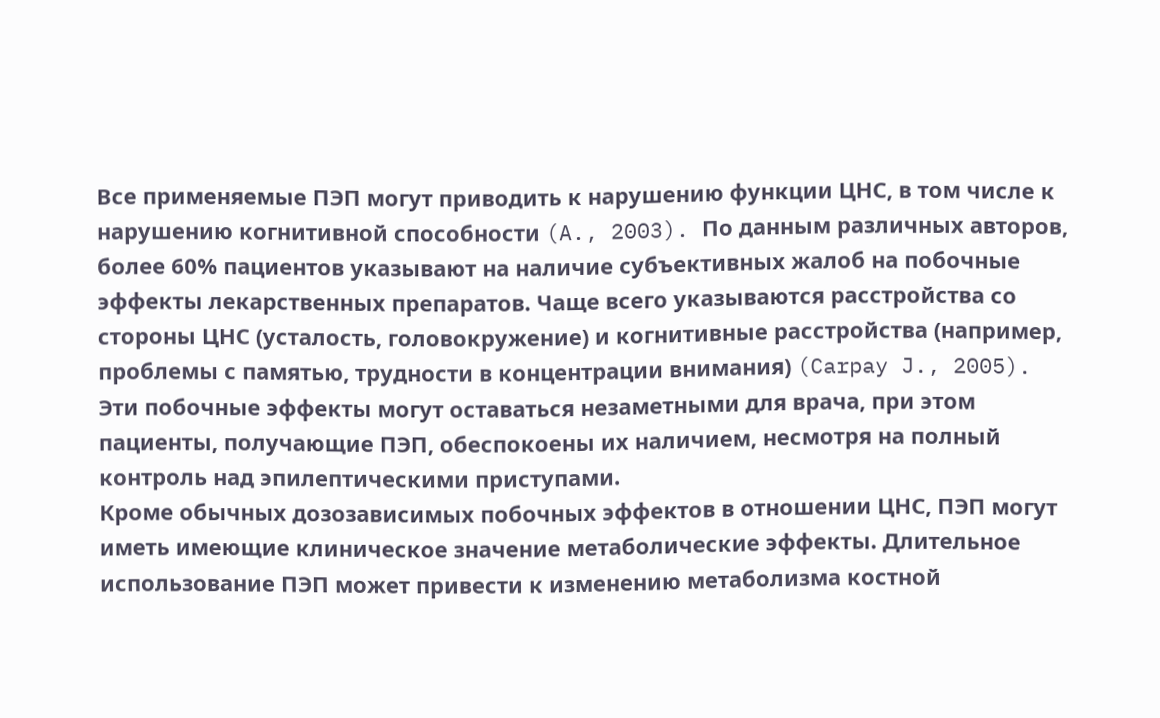Все применяемые ПЭП могут приводить к нарушению функции ЦНС, в том числе к нарушению когнитивной способности (A., 2003). По данным различных авторов, более 60% пациентов указывают на наличие субъективных жалоб на побочные эффекты лекарственных препаратов. Чаще всего указываются расстройства со стороны ЦНС (усталость, головокружение) и когнитивные расстройства (например, проблемы с памятью, трудности в концентрации внимания) (Carpay J., 2005).
Эти побочные эффекты могут оставаться незаметными для врача, при этом пациенты, получающие ПЭП, обеспокоены их наличием, несмотря на полный контроль над эпилептическими приступами.
Кроме обычных дозозависимых побочных эффектов в отношении ЦНС, ПЭП могут иметь имеющие клиническое значение метаболические эффекты. Длительное использование ПЭП может привести к изменению метаболизма костной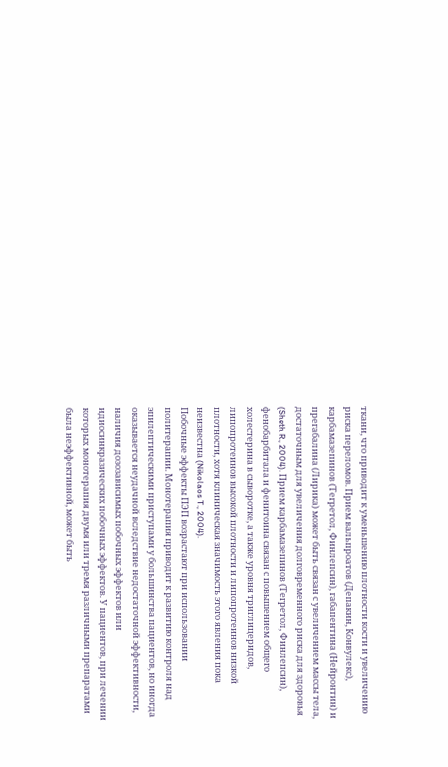ткани, что приводит к уменьшению плотности кости и увеличению риска переломов. Прием вальпроатов (Депакин, Конвулекс), карбамазепинов (Тегретол, Финлепсин), габапентина (Нейронтин) и прегабалина (Лирика) может быть связан с увеличением массы тела, достаточным для увеличения долговременного риска для здоровья (Sheth R., 2004). Прием карбамазепинов (Тегретол, Финлепсин), фенобарбитала и фенитоина связан с повышением общего холестерина в сыворотке, а также уровня триглицеридов, липопротеинов высокой плотности и липопротеинов низкой плотности, хотя клиническая значимость этого явления пока неизвестна (Nikolaos T., 2004).
Побочные эффекты ПЭП возрастают при использовании политерапии. Монотерапия приводит к развитию контроля над эпилептическими приступами у большинства пациентов, но иногда оказывается неудачной вследствие недостаточной эффективности, наличия дозозависимых побочных эффектов или идиосинкразических побочных эффектов. У пациентов, при лечении которых монотерапия двумя или тремя различными препаратами была неэффективной, может быть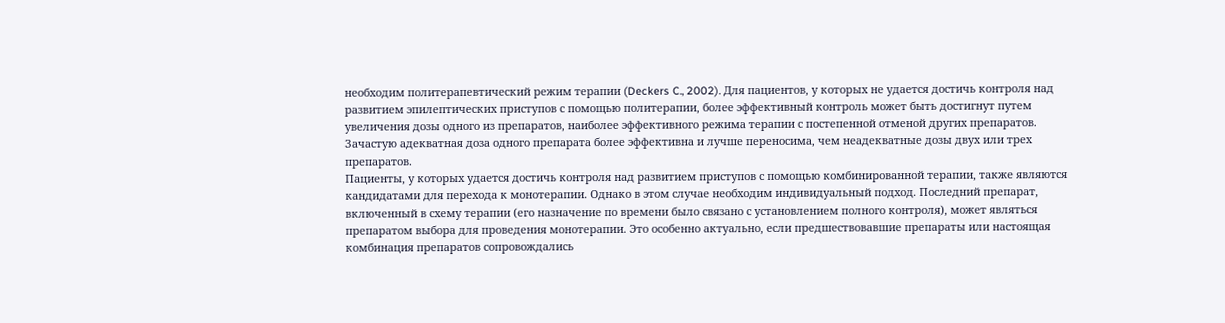необходим политерапевтический режим терапии (Deckers C., 2002). Для пациентов, у которых не удается достичь контроля над развитием эпилептических приступов с помощью политерапии, более эффективный контроль может быть достигнут путем увеличения дозы одного из препаратов, наиболее эффективного режима терапии с постепенной отменой других препаратов. Зачастую адекватная доза одного препарата более эффективна и лучше переносима, чем неадекватные дозы двух или трех препаратов.
Пациенты, у которых удается достичь контроля над развитием приступов с помощью комбинированной терапии, также являются кандидатами для перехода к монотерапии. Однако в этом случае необходим индивидуальный подход. Последний препарат, включенный в схему терапии (его назначение по времени было связано с установлением полного контроля), может являться препаратом выбора для проведения монотерапии. Это особенно актуально, если предшествовавшие препараты или настоящая комбинация препаратов сопровождались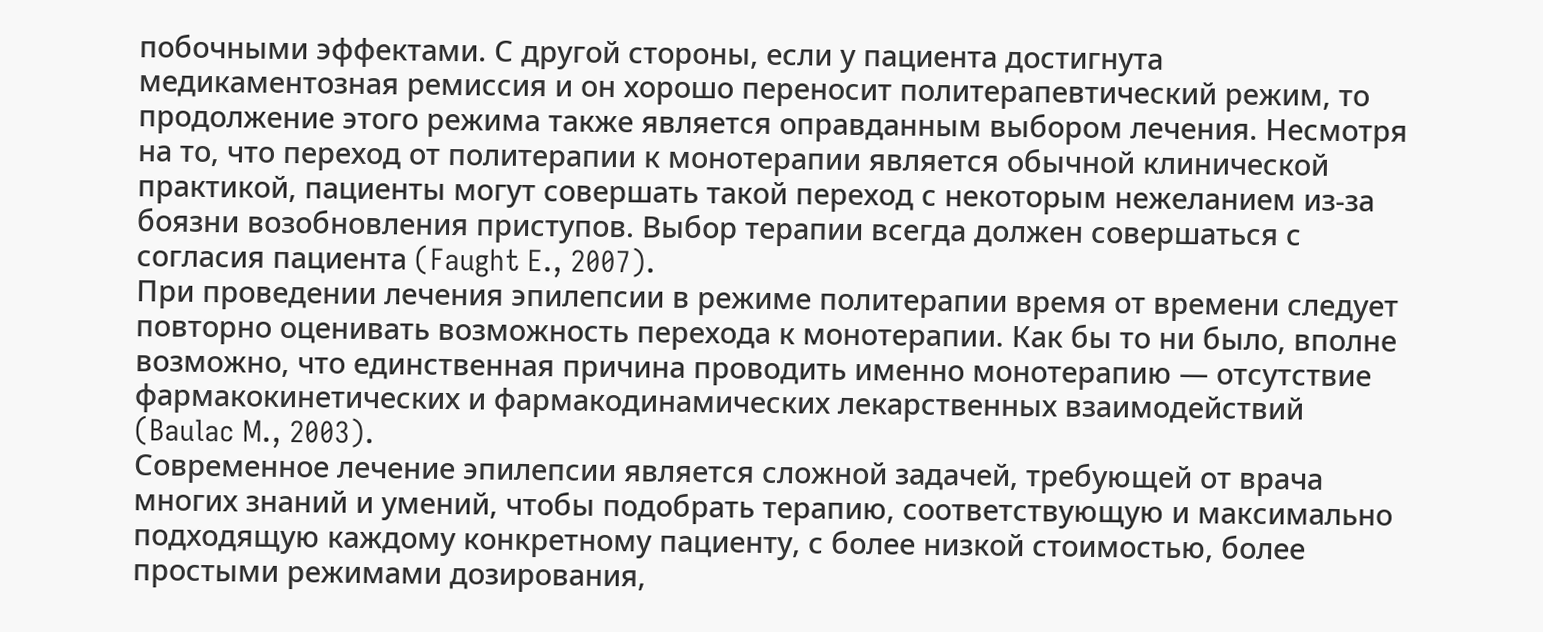побочными эффектами. С другой стороны, если у пациента достигнута медикаментозная ремиссия и он хорошо переносит политерапевтический режим, то продолжение этого режима также является оправданным выбором лечения. Несмотря на то, что переход от политерапии к монотерапии является обычной клинической практикой, пациенты могут совершать такой переход с некоторым нежеланием из-за боязни возобновления приступов. Выбор терапии всегда должен совершаться с согласия пациента (Faught E., 2007).
При проведении лечения эпилепсии в режиме политерапии время от времени следует повторно оценивать возможность перехода к монотерапии. Как бы то ни было, вполне возможно, что единственная причина проводить именно монотерапию — отсутствие фармакокинетических и фармакодинамических лекарственных взаимодействий (Baulac M., 2003).
Современное лечение эпилепсии является сложной задачей, требующей от врача многих знаний и умений, чтобы подобрать терапию, соответствующую и максимально подходящую каждому конкретному пациенту, с более низкой стоимостью, более простыми режимами дозирования,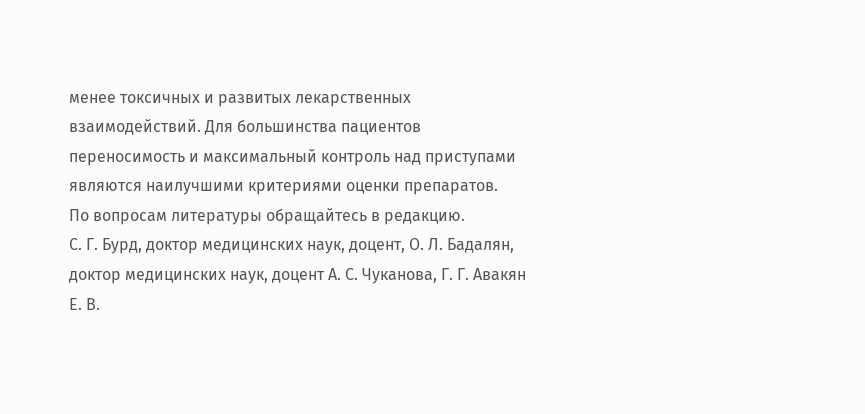менее токсичных и развитых лекарственных взаимодействий. Для большинства пациентов переносимость и максимальный контроль над приступами являются наилучшими критериями оценки препаратов.
По вопросам литературы обращайтесь в редакцию.
С. Г. Бурд, доктор медицинских наук, доцент, О. Л. Бадалян, доктор медицинских наук, доцент А. С. Чуканова, Г. Г. Авакян
Е. В.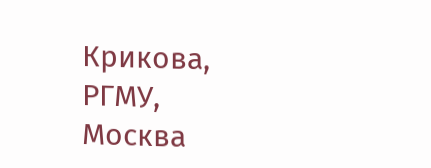Крикова, РГМУ, Москва